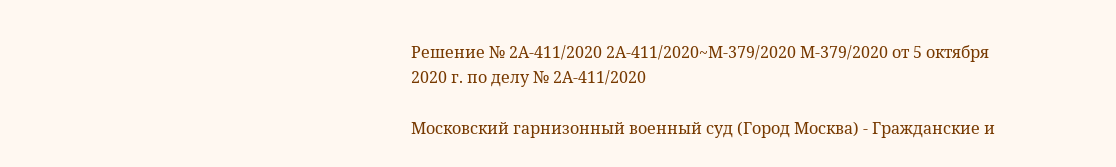Решение № 2А-411/2020 2А-411/2020~М-379/2020 М-379/2020 от 5 октября 2020 г. по делу № 2А-411/2020

Московский гарнизонный военный суд (Город Москва) - Гражданские и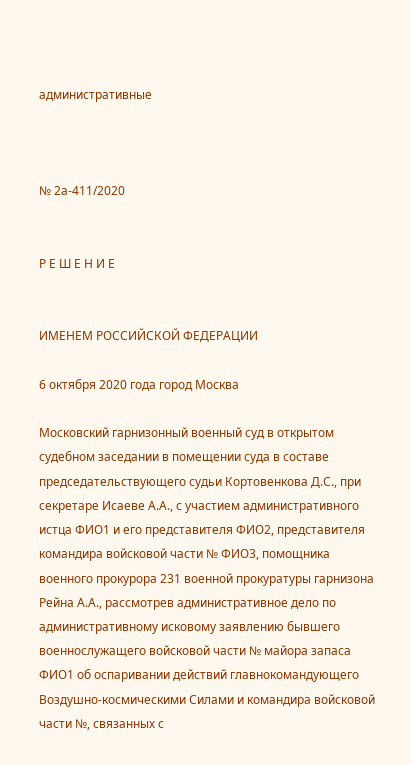административные



№ 2а-411/2020


Р Е Ш Е Н И Е


ИМЕНЕМ РОССИЙСКОЙ ФЕДЕРАЦИИ

6 октября 2020 года город Москва

Московский гарнизонный военный суд в открытом судебном заседании в помещении суда в составе председательствующего судьи Кортовенкова Д.С., при секретаре Исаеве А.А., с участием административного истца ФИО1 и его представителя ФИО2, представителя командира войсковой части № ФИО3, помощника военного прокурора 231 военной прокуратуры гарнизона Рейна А.А., рассмотрев административное дело по административному исковому заявлению бывшего военнослужащего войсковой части № майора запаса ФИО1 об оспаривании действий главнокомандующего Воздушно-космическими Силами и командира войсковой части №, связанных с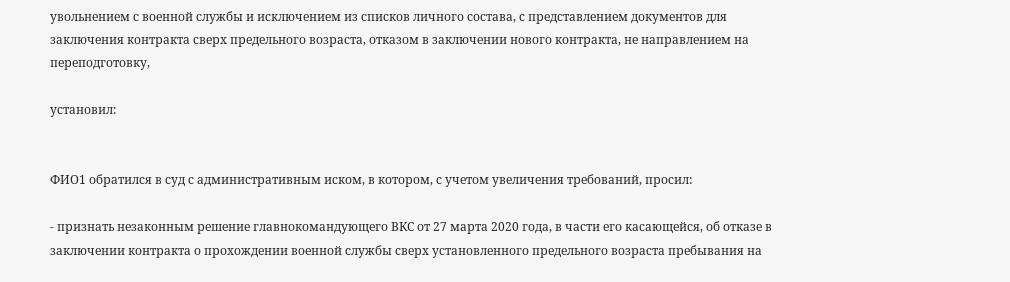увольнением с военной службы и исключением из списков личного состава, с представлением документов для заключения контракта сверх предельного возраста, отказом в заключении нового контракта, не направлением на переподготовку,

установил:


ФИО1 обратился в суд с административным иском, в котором, с учетом увеличения требований, просил:

- признать незаконным решение главнокомандующего ВКС от 27 марта 2020 года, в части его касающейся, об отказе в заключении контракта о прохождении военной службы сверх установленного предельного возраста пребывания на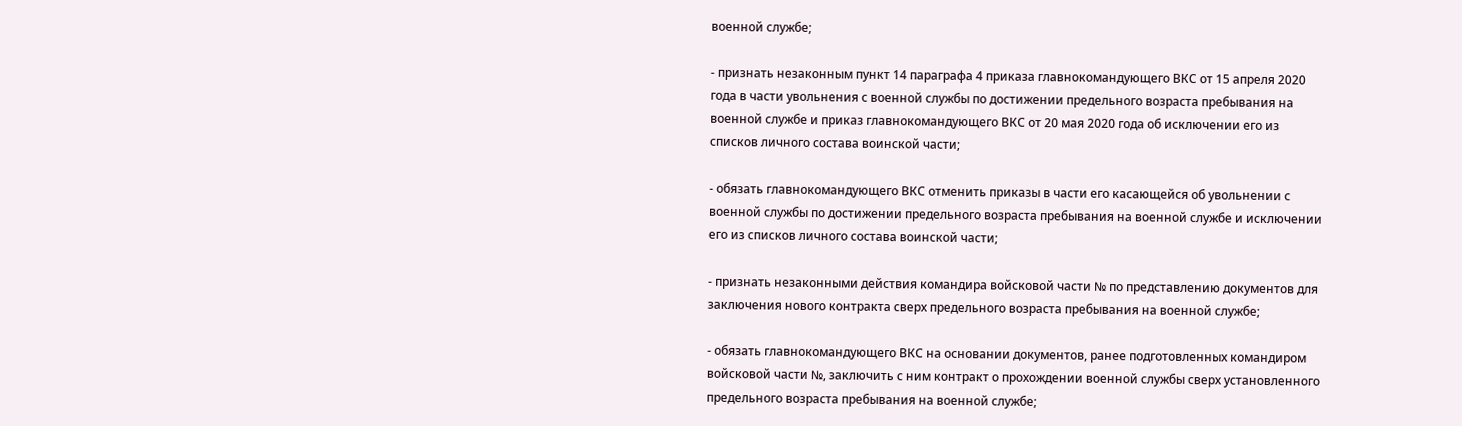военной службе;

- признать незаконным пункт 14 параграфа 4 приказа главнокомандующего ВКС от 15 апреля 2020 года в части увольнения с военной службы по достижении предельного возраста пребывания на военной службе и приказ главнокомандующего ВКС от 20 мая 2020 года об исключении его из списков личного состава воинской части;

- обязать главнокомандующего ВКС отменить приказы в части его касающейся об увольнении с военной службы по достижении предельного возраста пребывания на военной службе и исключении его из списков личного состава воинской части;

- признать незаконными действия командира войсковой части № по представлению документов для заключения нового контракта сверх предельного возраста пребывания на военной службе;

- обязать главнокомандующего ВКС на основании документов, ранее подготовленных командиром войсковой части №, заключить с ним контракт о прохождении военной службы сверх установленного предельного возраста пребывания на военной службе;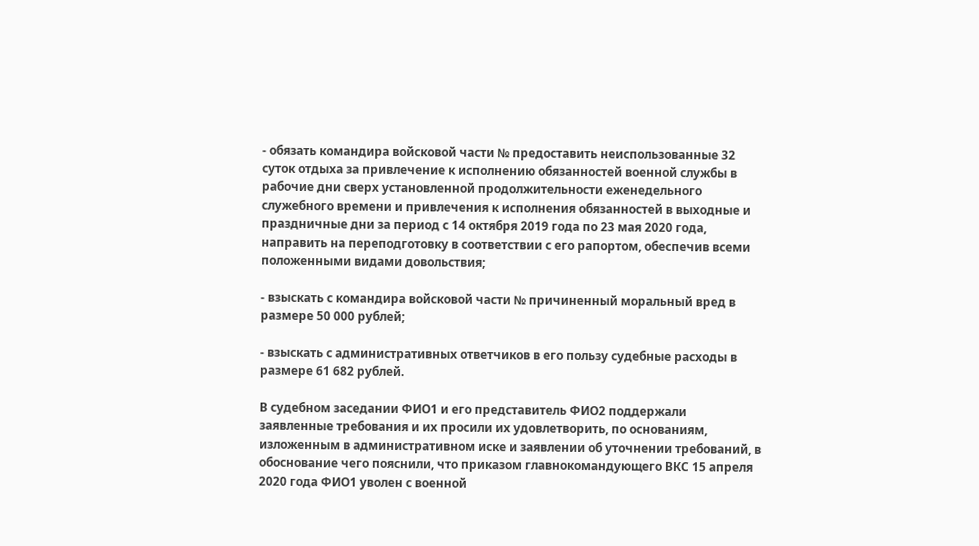- обязать командира войсковой части № предоставить неиспользованные 32 суток отдыха за привлечение к исполнению обязанностей военной службы в рабочие дни сверх установленной продолжительности еженедельного служебного времени и привлечения к исполнения обязанностей в выходные и праздничные дни за период с 14 октября 2019 года по 23 мая 2020 года, направить на переподготовку в соответствии с его рапортом, обеспечив всеми положенными видами довольствия;

- взыскать с командира войсковой части № причиненный моральный вред в размере 50 000 рублей;

- взыскать с административных ответчиков в его пользу судебные расходы в размере 61 682 рублей.

В судебном заседании ФИО1 и его представитель ФИО2 поддержали заявленные требования и их просили их удовлетворить, по основаниям, изложенным в административном иске и заявлении об уточнении требований, в обоснование чего пояснили, что приказом главнокомандующего ВКС 15 апреля 2020 года ФИО1 уволен с военной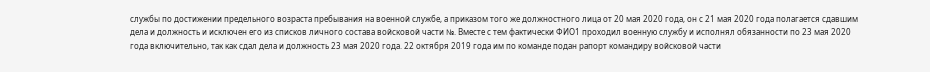службы по достижении предельного возраста пребывания на военной службе, а приказом того же должностного лица от 20 мая 2020 года, он с 21 мая 2020 года полагается сдавшим дела и должность и исключен его из списков личного состава войсковой части №. Вместе с тем фактически ФИО1 проходил военную службу и исполнял обязанности по 23 мая 2020 года включительно, так как сдал дела и должность 23 мая 2020 года. 22 октября 2019 года им по команде подан рапорт командиру войсковой части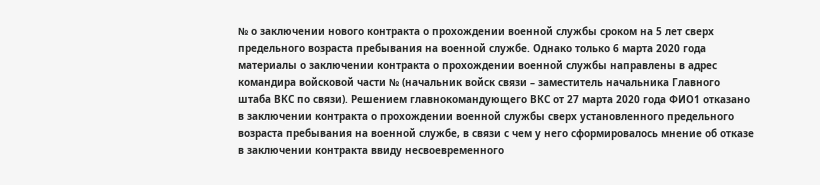№ о заключении нового контракта о прохождении военной службы сроком на 5 лет сверх предельного возраста пребывания на военной службе. Однако только 6 марта 2020 года материалы о заключении контракта о прохождении военной службы направлены в адрес командира войсковой части № (начальник войск связи – заместитель начальника Главного штаба ВКС по связи). Решением главнокомандующего ВКС от 27 марта 2020 года ФИО1 отказано в заключении контракта о прохождении военной службы сверх установленного предельного возраста пребывания на военной службе, в связи с чем у него сформировалось мнение об отказе в заключении контракта ввиду несвоевременного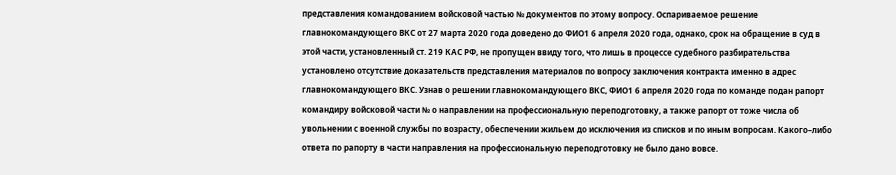представления командованием войсковой частью № документов по этому вопросу. Оспариваемое решение главнокомандующего ВКС от 27 марта 2020 года доведено до ФИО1 6 апреля 2020 года, однако, срок на обращение в суд в этой части, установленный ст. 219 КАС РФ, не пропущен ввиду того, что лишь в процессе судебного разбирательства установлено отсутствие доказательств представления материалов по вопросу заключения контракта именно в адрес главнокомандующего ВКС. Узнав о решении главнокомандующего ВКС, ФИО1 6 апреля 2020 года по команде подан рапорт командиру войсковой части № о направлении на профессиональную переподготовку, а также рапорт от тоже числа об увольнении с военной службы по возрасту, обеспечении жильем до исключения из списков и по иным вопросам. Какого–либо ответа по рапорту в части направления на профессиональную переподготовку не было дано вовсе.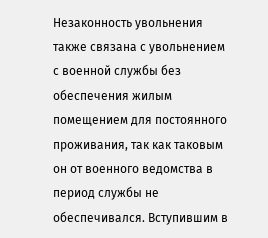Незаконность увольнения также связана с увольнением с военной службы без обеспечения жилым помещением для постоянного проживания, так как таковым он от военного ведомства в период службы не обеспечивался. Вступившим в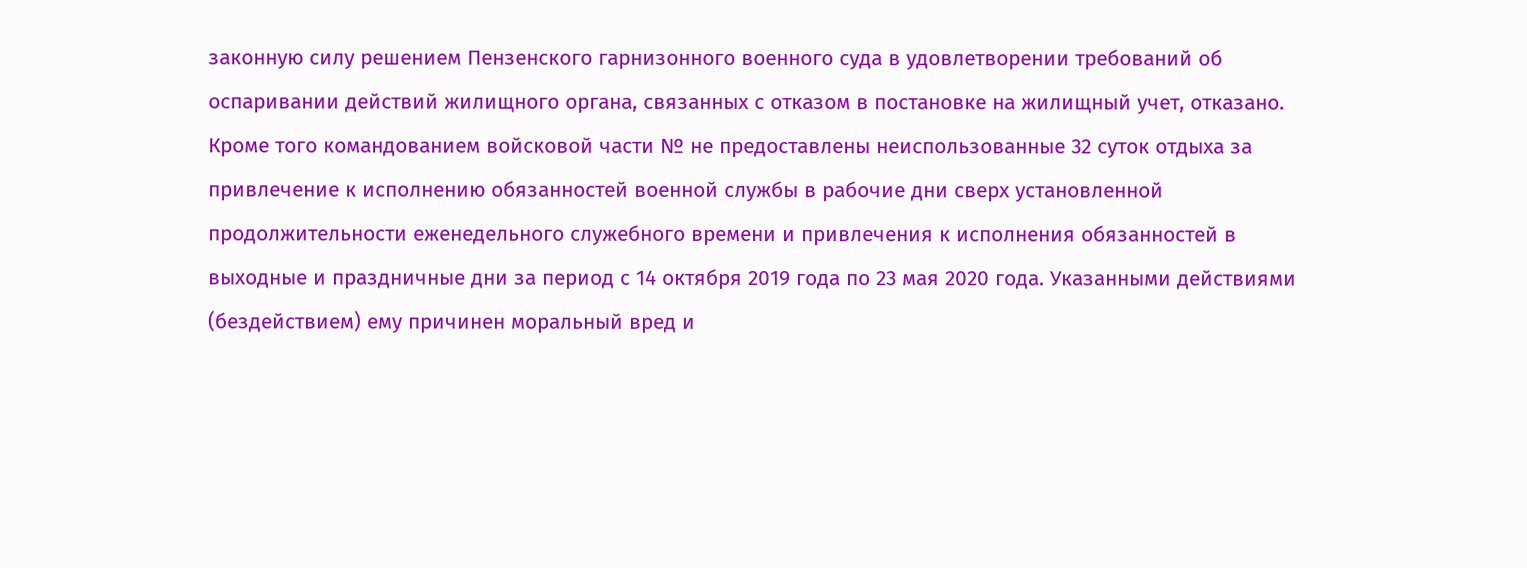законную силу решением Пензенского гарнизонного военного суда в удовлетворении требований об оспаривании действий жилищного органа, связанных с отказом в постановке на жилищный учет, отказано. Кроме того командованием войсковой части № не предоставлены неиспользованные 32 суток отдыха за привлечение к исполнению обязанностей военной службы в рабочие дни сверх установленной продолжительности еженедельного служебного времени и привлечения к исполнения обязанностей в выходные и праздничные дни за период с 14 октября 2019 года по 23 мая 2020 года. Указанными действиями (бездействием) ему причинен моральный вред и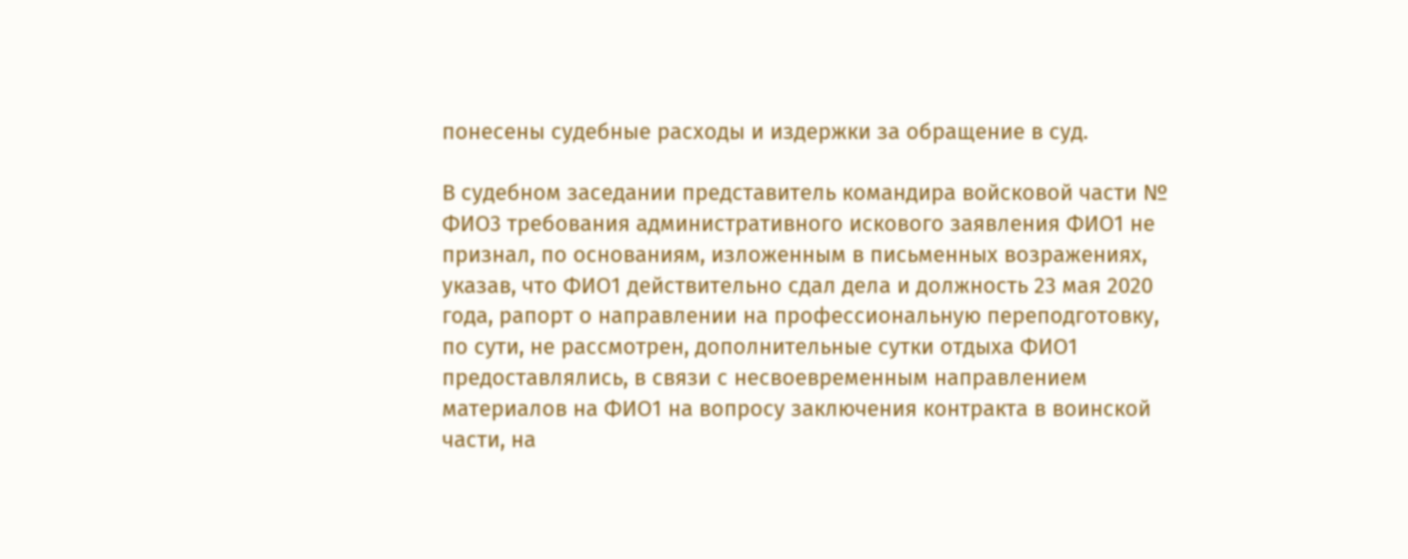понесены судебные расходы и издержки за обращение в суд.

В судебном заседании представитель командира войсковой части № ФИО3 требования административного искового заявления ФИО1 не признал, по основаниям, изложенным в письменных возражениях, указав, что ФИО1 действительно сдал дела и должность 23 мая 2020 года, рапорт о направлении на профессиональную переподготовку, по сути, не рассмотрен, дополнительные сутки отдыха ФИО1 предоставлялись, в связи с несвоевременным направлением материалов на ФИО1 на вопросу заключения контракта в воинской части, на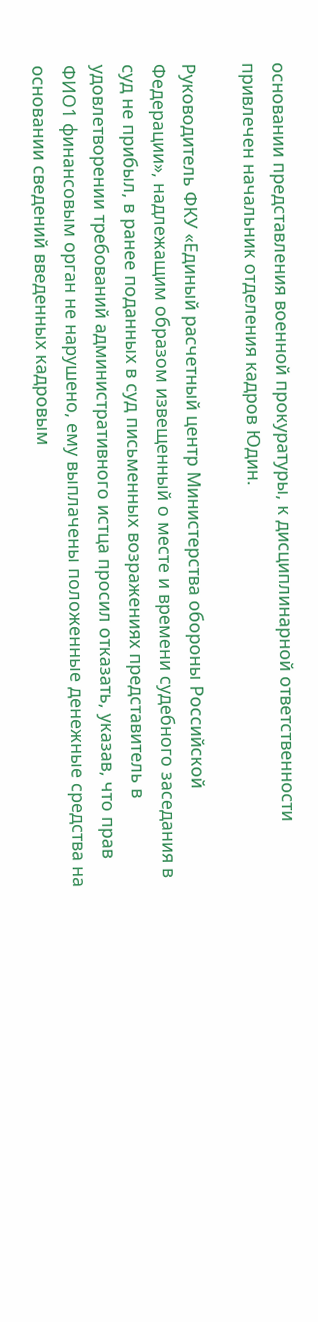основании представления военной прокуратуры, к дисциплинарной ответственности привлечен начальник отделения кадров Юдин.

Руководитель ФКУ «Единый расчетный центр Министерства обороны Российской Федерации», надлежащим образом извещенный о месте и времени судебного заседания в суд не прибыл, в ранее поданных в суд письменных возражениях представитель в удовлетворении требований административного истца просил отказать, указав, что прав ФИО1 финансовым орган не нарушено, ему выплачены положенные денежные средства на основании сведений введенных кадровым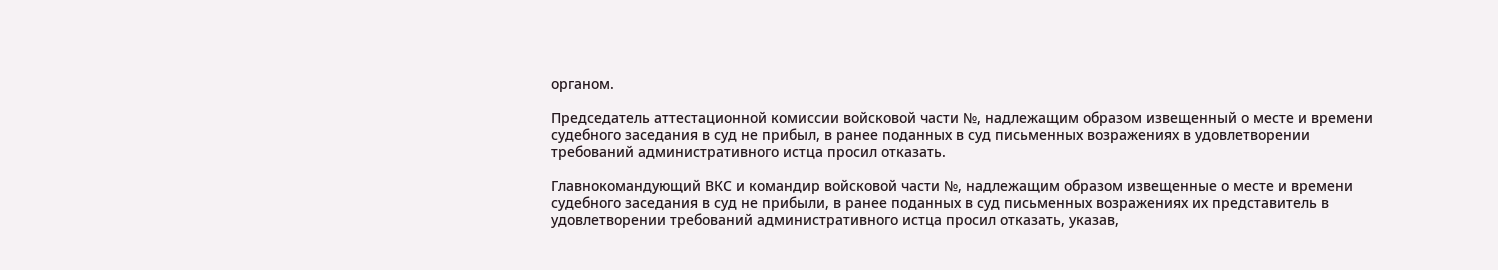органом.

Председатель аттестационной комиссии войсковой части №, надлежащим образом извещенный о месте и времени судебного заседания в суд не прибыл, в ранее поданных в суд письменных возражениях в удовлетворении требований административного истца просил отказать.

Главнокомандующий ВКС и командир войсковой части №, надлежащим образом извещенные о месте и времени судебного заседания в суд не прибыли, в ранее поданных в суд письменных возражениях их представитель в удовлетворении требований административного истца просил отказать, указав,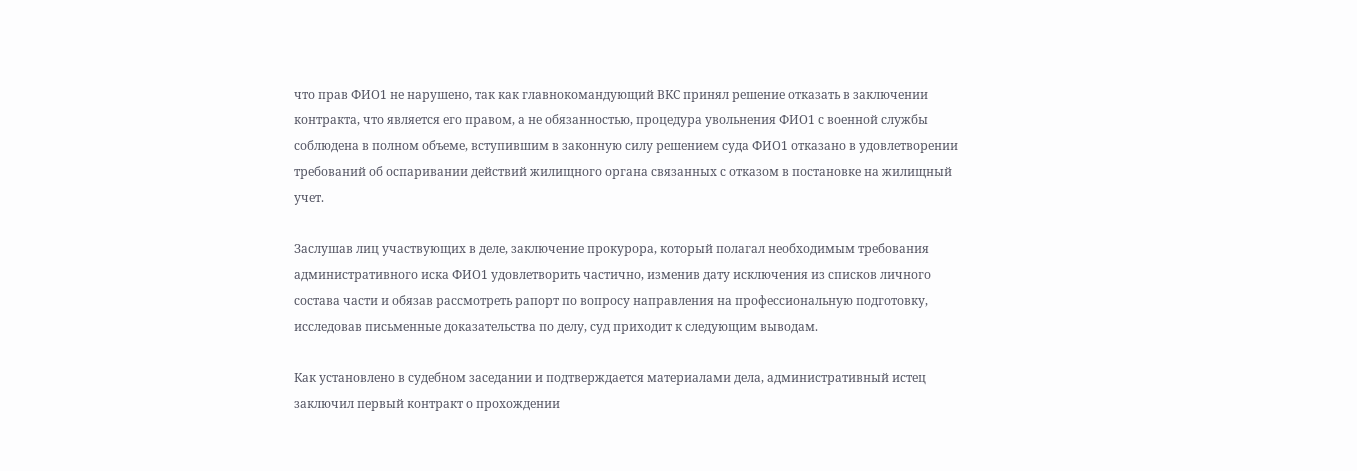что прав ФИО1 не нарушено, так как главнокомандующий ВКС принял решение отказать в заключении контракта, что является его правом, а не обязанностью, процедура увольнения ФИО1 с военной службы соблюдена в полном объеме, вступившим в законную силу решением суда ФИО1 отказано в удовлетворении требований об оспаривании действий жилищного органа связанных с отказом в постановке на жилищный учет.

Заслушав лиц участвующих в деле, заключение прокурора, который полагал необходимым требования административного иска ФИО1 удовлетворить частично, изменив дату исключения из списков личного состава части и обязав рассмотреть рапорт по вопросу направления на профессиональную подготовку, исследовав письменные доказательства по делу, суд приходит к следующим выводам.

Как установлено в судебном заседании и подтверждается материалами дела, административный истец заключил первый контракт о прохождении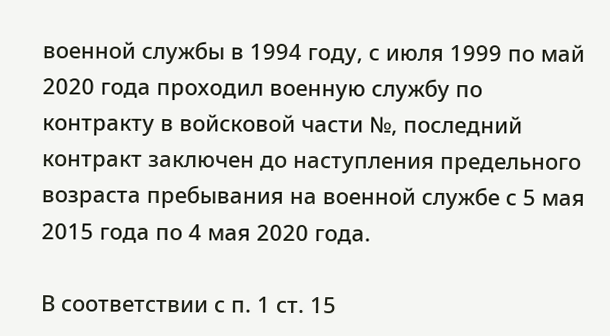военной службы в 1994 году, с июля 1999 по май 2020 года проходил военную службу по контракту в войсковой части №, последний контракт заключен до наступления предельного возраста пребывания на военной службе с 5 мая 2015 года по 4 мая 2020 года.

В соответствии с п. 1 ст. 15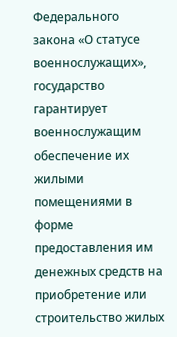Федерального закона «О статусе военнослужащих», государство гарантирует военнослужащим обеспечение их жилыми помещениями в форме предоставления им денежных средств на приобретение или строительство жилых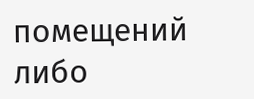помещений либо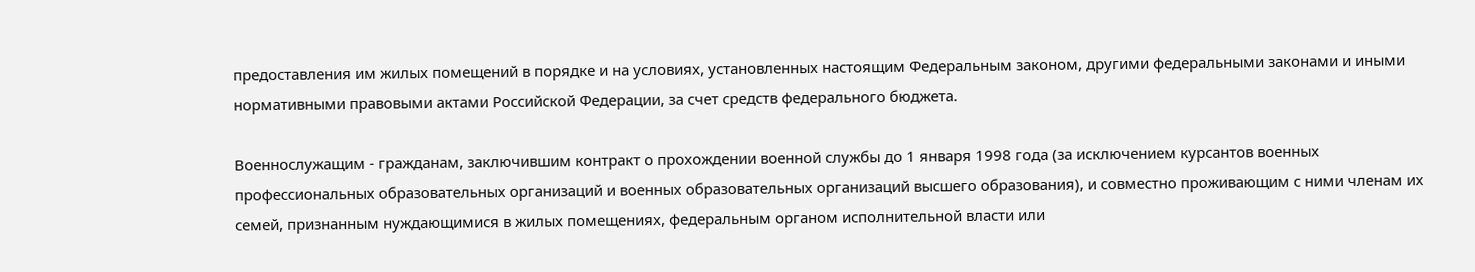предоставления им жилых помещений в порядке и на условиях, установленных настоящим Федеральным законом, другими федеральными законами и иными нормативными правовыми актами Российской Федерации, за счет средств федерального бюджета.

Военнослужащим - гражданам, заключившим контракт о прохождении военной службы до 1 января 1998 года (за исключением курсантов военных профессиональных образовательных организаций и военных образовательных организаций высшего образования), и совместно проживающим с ними членам их семей, признанным нуждающимися в жилых помещениях, федеральным органом исполнительной власти или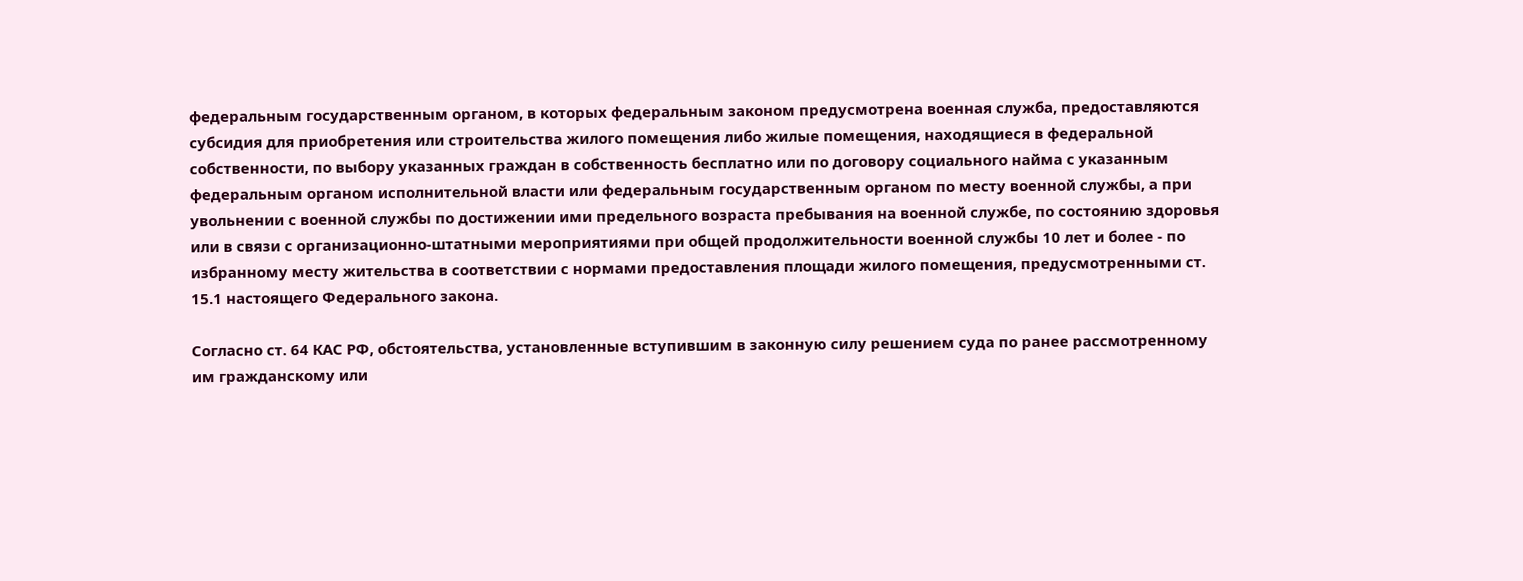федеральным государственным органом, в которых федеральным законом предусмотрена военная служба, предоставляются субсидия для приобретения или строительства жилого помещения либо жилые помещения, находящиеся в федеральной собственности, по выбору указанных граждан в собственность бесплатно или по договору социального найма с указанным федеральным органом исполнительной власти или федеральным государственным органом по месту военной службы, а при увольнении с военной службы по достижении ими предельного возраста пребывания на военной службе, по состоянию здоровья или в связи с организационно-штатными мероприятиями при общей продолжительности военной службы 10 лет и более - по избранному месту жительства в соответствии с нормами предоставления площади жилого помещения, предусмотренными ст. 15.1 настоящего Федерального закона.

Согласно ст. 64 КАС РФ, обстоятельства, установленные вступившим в законную силу решением суда по ранее рассмотренному им гражданскому или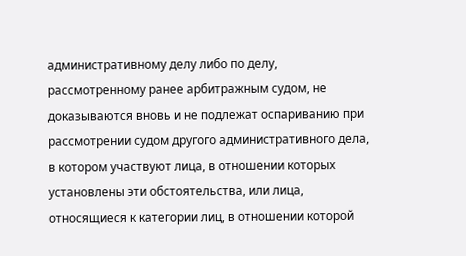административному делу либо по делу, рассмотренному ранее арбитражным судом, не доказываются вновь и не подлежат оспариванию при рассмотрении судом другого административного дела, в котором участвуют лица, в отношении которых установлены эти обстоятельства, или лица, относящиеся к категории лиц, в отношении которой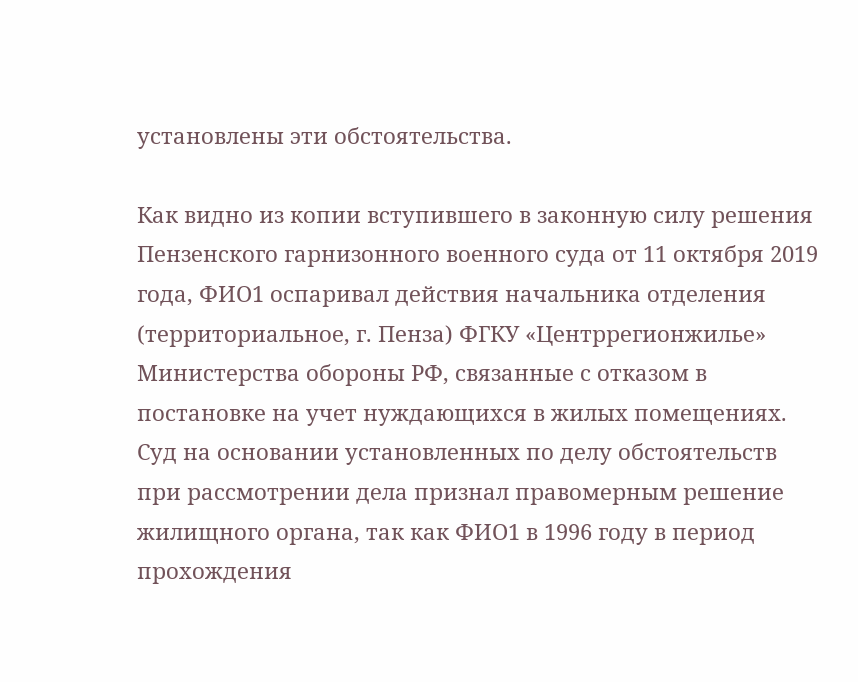установлены эти обстоятельства.

Как видно из копии вступившего в законную силу решения Пензенского гарнизонного военного суда от 11 октября 2019 года, ФИО1 оспаривал действия начальника отделения (территориальное, г. Пенза) ФГКУ «Центррегионжилье» Министерства обороны РФ, связанные с отказом в постановке на учет нуждающихся в жилых помещениях. Суд на основании установленных по делу обстоятельств при рассмотрении дела признал правомерным решение жилищного органа, так как ФИО1 в 1996 году в период прохождения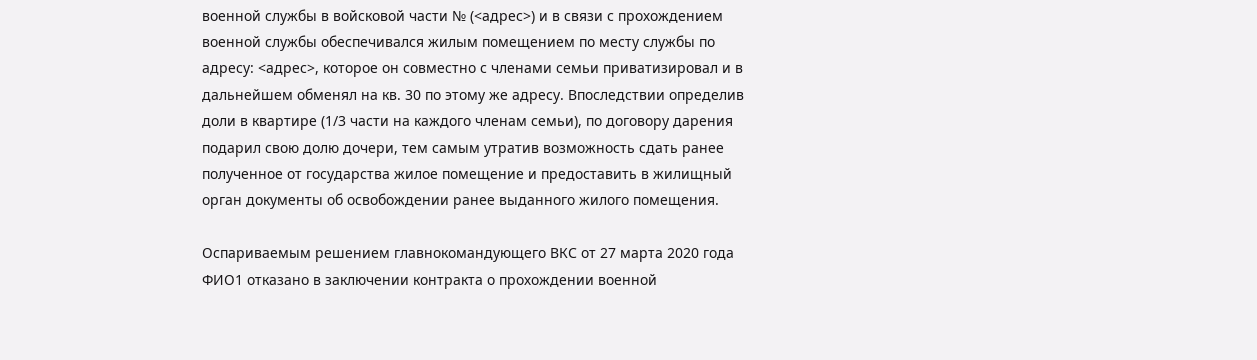военной службы в войсковой части № (<адрес>) и в связи с прохождением военной службы обеспечивался жилым помещением по месту службы по адресу: <адрес>, которое он совместно с членами семьи приватизировал и в дальнейшем обменял на кв. 30 по этому же адресу. Впоследствии определив доли в квартире (1/3 части на каждого членам семьи), по договору дарения подарил свою долю дочери, тем самым утратив возможность сдать ранее полученное от государства жилое помещение и предоставить в жилищный орган документы об освобождении ранее выданного жилого помещения.

Оспариваемым решением главнокомандующего ВКС от 27 марта 2020 года ФИО1 отказано в заключении контракта о прохождении военной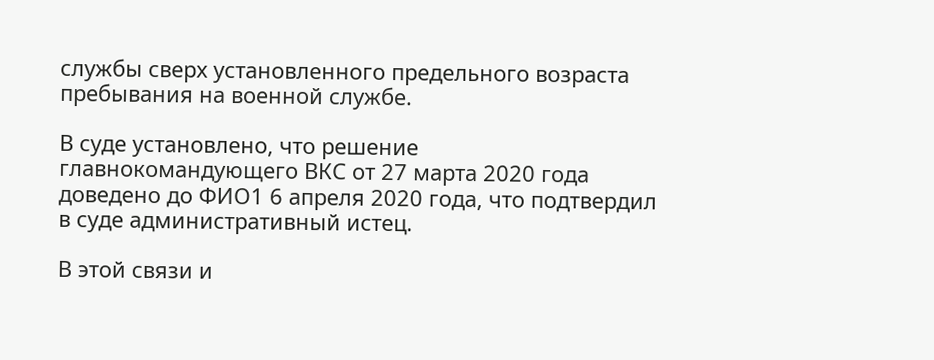службы сверх установленного предельного возраста пребывания на военной службе.

В суде установлено, что решение главнокомандующего ВКС от 27 марта 2020 года доведено до ФИО1 6 апреля 2020 года, что подтвердил в суде административный истец.

В этой связи и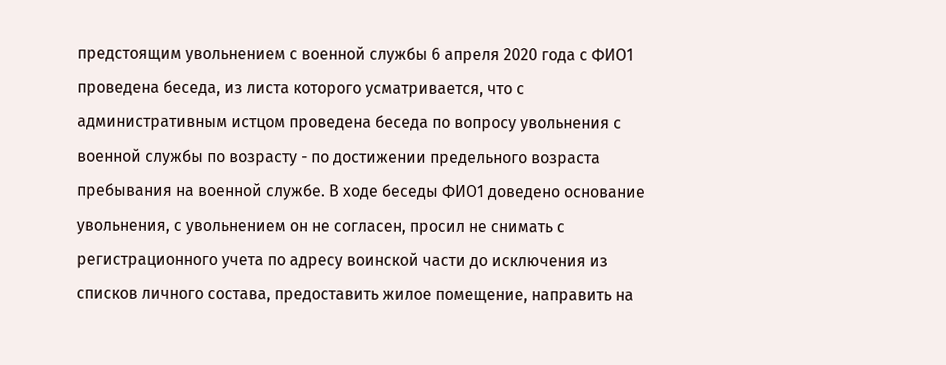предстоящим увольнением с военной службы 6 апреля 2020 года с ФИО1 проведена беседа, из листа которого усматривается, что с административным истцом проведена беседа по вопросу увольнения с военной службы по возрасту - по достижении предельного возраста пребывания на военной службе. В ходе беседы ФИО1 доведено основание увольнения, с увольнением он не согласен, просил не снимать с регистрационного учета по адресу воинской части до исключения из списков личного состава, предоставить жилое помещение, направить на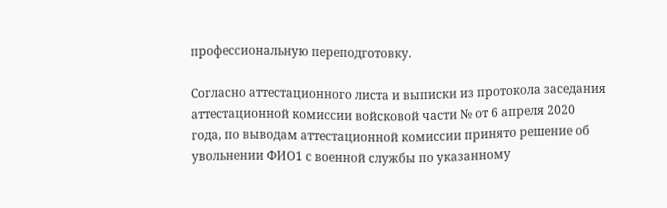профессиональную переподготовку.

Согласно аттестационного листа и выписки из протокола заседания аттестационной комиссии войсковой части № от 6 апреля 2020 года, по выводам аттестационной комиссии принято решение об увольнении ФИО1 с военной службы по указанному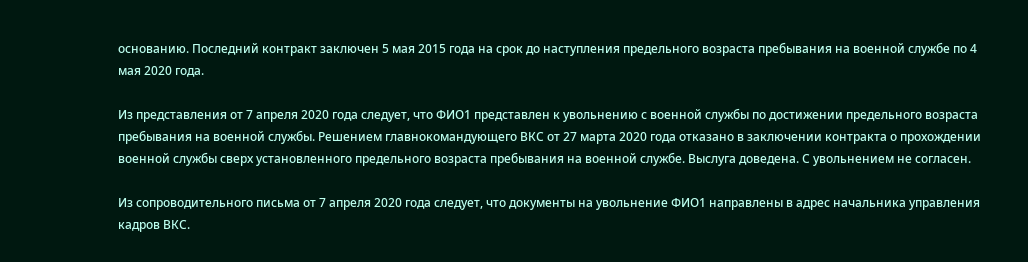основанию. Последний контракт заключен 5 мая 2015 года на срок до наступления предельного возраста пребывания на военной службе по 4 мая 2020 года.

Из представления от 7 апреля 2020 года следует, что ФИО1 представлен к увольнению с военной службы по достижении предельного возраста пребывания на военной службы. Решением главнокомандующего ВКС от 27 марта 2020 года отказано в заключении контракта о прохождении военной службы сверх установленного предельного возраста пребывания на военной службе. Выслуга доведена. С увольнением не согласен.

Из сопроводительного письма от 7 апреля 2020 года следует, что документы на увольнение ФИО1 направлены в адрес начальника управления кадров ВКС.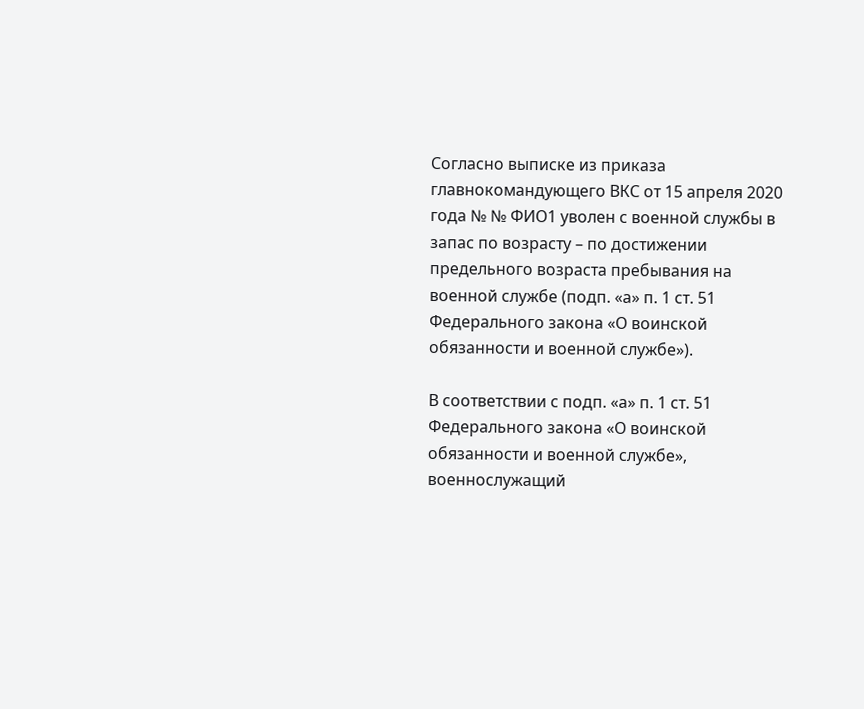Согласно выписке из приказа главнокомандующего ВКС от 15 апреля 2020 года № № ФИО1 уволен с военной службы в запас по возрасту – по достижении предельного возраста пребывания на военной службе (подп. «а» п. 1 ст. 51 Федерального закона «О воинской обязанности и военной службе»).

В соответствии с подп. «а» п. 1 ст. 51 Федерального закона «О воинской обязанности и военной службе», военнослужащий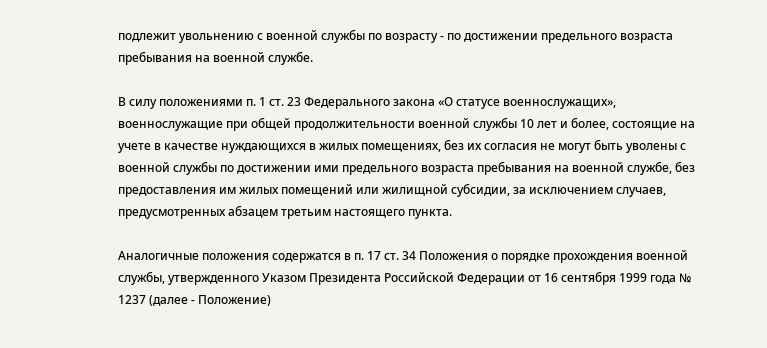подлежит увольнению с военной службы по возрасту - по достижении предельного возраста пребывания на военной службе.

В силу положениями п. 1 ст. 23 Федерального закона «О статусе военнослужащих», военнослужащие при общей продолжительности военной службы 10 лет и более, состоящие на учете в качестве нуждающихся в жилых помещениях, без их согласия не могут быть уволены с военной службы по достижении ими предельного возраста пребывания на военной службе, без предоставления им жилых помещений или жилищной субсидии, за исключением случаев, предусмотренных абзацем третьим настоящего пункта.

Аналогичные положения содержатся в п. 17 ст. 34 Положения о порядке прохождения военной службы, утвержденного Указом Президента Российской Федерации от 16 сентября 1999 года № 1237 (далее - Положение)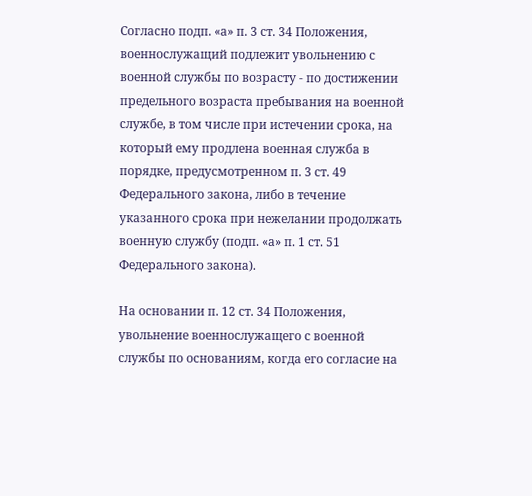Согласно подп. «а» п. 3 ст. 34 Положения, военнослужащий подлежит увольнению с военной службы по возрасту - по достижении предельного возраста пребывания на военной службе, в том числе при истечении срока, на который ему продлена военная служба в порядке, предусмотренном п. 3 ст. 49 Федерального закона, либо в течение указанного срока при нежелании продолжать военную службу (подп. «а» п. 1 ст. 51 Федерального закона).

На основании п. 12 ст. 34 Положения, увольнение военнослужащего с военной службы по основаниям, когда его согласие на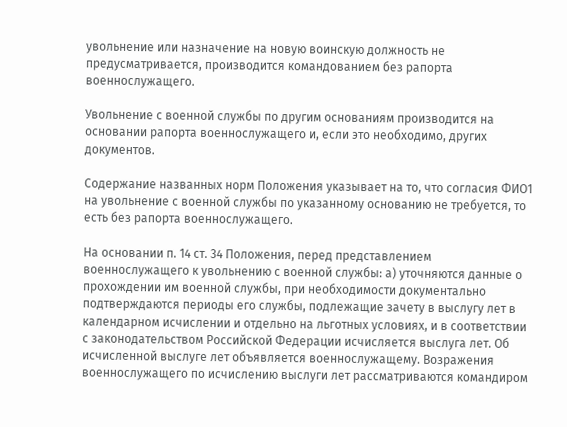увольнение или назначение на новую воинскую должность не предусматривается, производится командованием без рапорта военнослужащего.

Увольнение с военной службы по другим основаниям производится на основании рапорта военнослужащего и, если это необходимо, других документов.

Содержание названных норм Положения указывает на то, что согласия ФИО1 на увольнение с военной службы по указанному основанию не требуется, то есть без рапорта военнослужащего.

На основании п. 14 ст. 34 Положения, перед представлением военнослужащего к увольнению с военной службы: а) уточняются данные о прохождении им военной службы, при необходимости документально подтверждаются периоды его службы, подлежащие зачету в выслугу лет в календарном исчислении и отдельно на льготных условиях, и в соответствии с законодательством Российской Федерации исчисляется выслуга лет. Об исчисленной выслуге лет объявляется военнослужащему. Возражения военнослужащего по исчислению выслуги лет рассматриваются командиром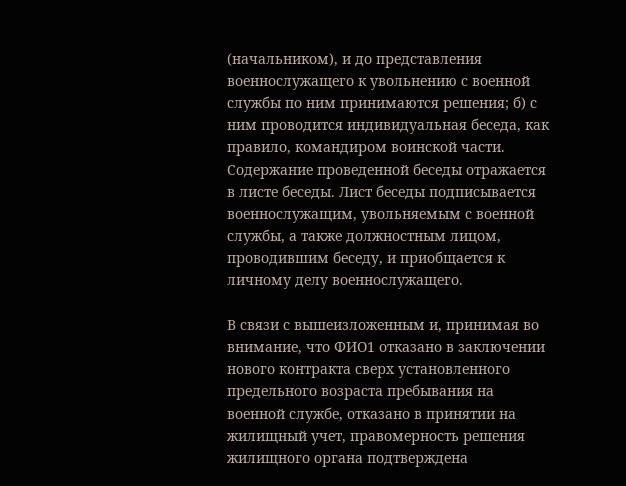(начальником), и до представления военнослужащего к увольнению с военной службы по ним принимаются решения; б) с ним проводится индивидуальная беседа, как правило, командиром воинской части. Содержание проведенной беседы отражается в листе беседы. Лист беседы подписывается военнослужащим, увольняемым с военной службы, а также должностным лицом, проводившим беседу, и приобщается к личному делу военнослужащего.

В связи с вышеизложенным и, принимая во внимание, что ФИО1 отказано в заключении нового контракта сверх установленного предельного возраста пребывания на военной службе, отказано в принятии на жилищный учет, правомерность решения жилищного органа подтверждена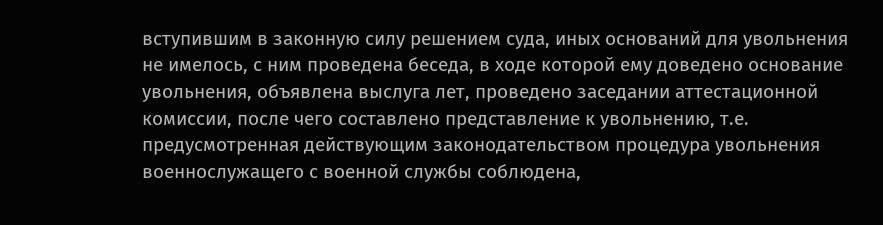вступившим в законную силу решением суда, иных оснований для увольнения не имелось, с ним проведена беседа, в ходе которой ему доведено основание увольнения, объявлена выслуга лет, проведено заседании аттестационной комиссии, после чего составлено представление к увольнению, т.е. предусмотренная действующим законодательством процедура увольнения военнослужащего с военной службы соблюдена,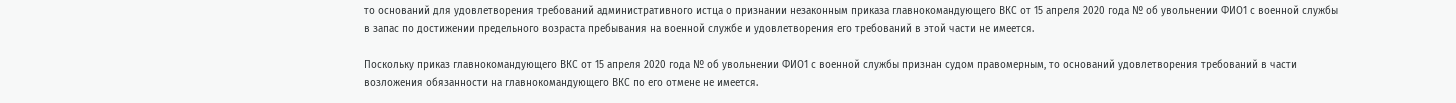то оснований для удовлетворения требований административного истца о признании незаконным приказа главнокомандующего ВКС от 15 апреля 2020 года № об увольнении ФИО1 с военной службы в запас по достижении предельного возраста пребывания на военной службе и удовлетворения его требований в этой части не имеется.

Поскольку приказ главнокомандующего ВКС от 15 апреля 2020 года № об увольнении ФИО1 с военной службы признан судом правомерным, то оснований удовлетворения требований в части возложения обязанности на главнокомандующего ВКС по его отмене не имеется.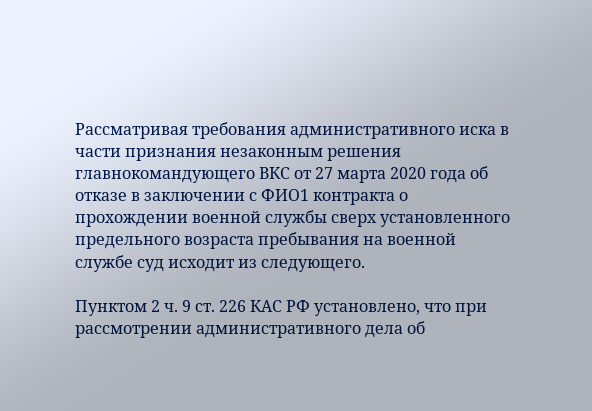Рассматривая требования административного иска в части признания незаконным решения главнокомандующего ВКС от 27 марта 2020 года об отказе в заключении с ФИО1 контракта о прохождении военной службы сверх установленного предельного возраста пребывания на военной службе суд исходит из следующего.

Пунктом 2 ч. 9 ст. 226 КАС РФ установлено, что при рассмотрении административного дела об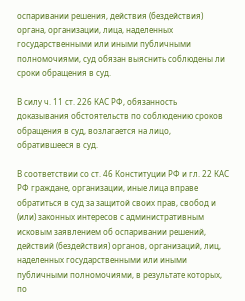оспаривании решения, действия (бездействия) органа, организации, лица, наделенных государственными или иными публичными полномочиями, суд обязан выяснить соблюдены ли сроки обращения в суд.

В силу ч. 11 ст. 226 КАС РФ, обязанность доказывания обстоятельств по соблюдению сроков обращения в суд, возлагается на лицо, обратившееся в суд.

В соответствии со ст. 46 Конституции РФ и гл. 22 КАС РФ граждане, организации, иные лица вправе обратиться в суд за защитой своих прав, свобод и (или) законных интересов с административным исковым заявлением об оспаривании решений, действий (бездействия) органов, организаций, лиц, наделенных государственными или иными публичными полномочиями, в результате которых, по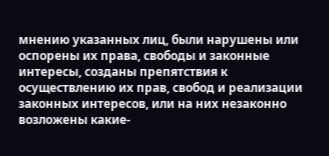мнению указанных лиц, были нарушены или оспорены их права, свободы и законные интересы, созданы препятствия к осуществлению их прав, свобод и реализации законных интересов, или на них незаконно возложены какие-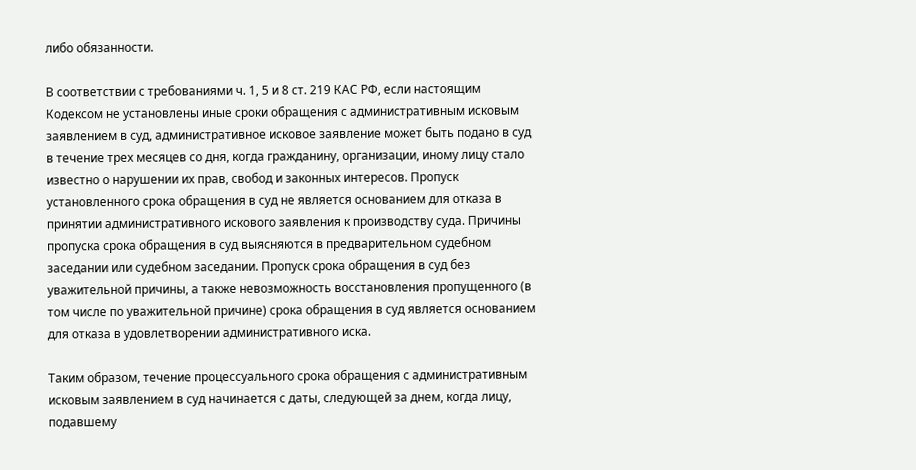либо обязанности.

В соответствии с требованиями ч. 1, 5 и 8 ст. 219 КАС РФ, если настоящим Кодексом не установлены иные сроки обращения с административным исковым заявлением в суд, административное исковое заявление может быть подано в суд в течение трех месяцев со дня, когда гражданину, организации, иному лицу стало известно о нарушении их прав, свобод и законных интересов. Пропуск установленного срока обращения в суд не является основанием для отказа в принятии административного искового заявления к производству суда. Причины пропуска срока обращения в суд выясняются в предварительном судебном заседании или судебном заседании. Пропуск срока обращения в суд без уважительной причины, а также невозможность восстановления пропущенного (в том числе по уважительной причине) срока обращения в суд является основанием для отказа в удовлетворении административного иска.

Таким образом, течение процессуального срока обращения с административным исковым заявлением в суд начинается с даты, следующей за днем, когда лицу, подавшему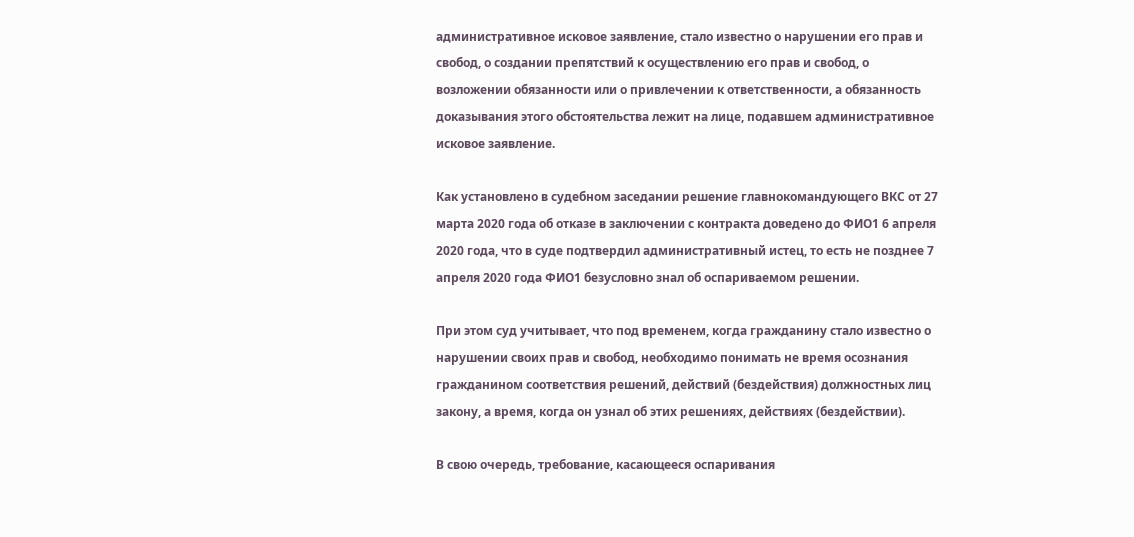административное исковое заявление, стало известно о нарушении его прав и свобод, о создании препятствий к осуществлению его прав и свобод, о возложении обязанности или о привлечении к ответственности, а обязанность доказывания этого обстоятельства лежит на лице, подавшем административное исковое заявление.

Как установлено в судебном заседании решение главнокомандующего ВКС от 27 марта 2020 года об отказе в заключении с контракта доведено до ФИО1 6 апреля 2020 года, что в суде подтвердил административный истец, то есть не позднее 7 апреля 2020 года ФИО1 безусловно знал об оспариваемом решении.

При этом суд учитывает, что под временем, когда гражданину стало известно о нарушении своих прав и свобод, необходимо понимать не время осознания гражданином соответствия решений, действий (бездействия) должностных лиц закону, а время, когда он узнал об этих решениях, действиях (бездействии).

В свою очередь, требование, касающееся оспаривания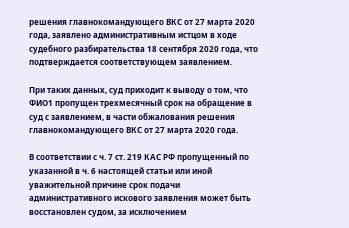решения главнокомандующего ВКС от 27 марта 2020 года, заявлено административным истцом в ходе судебного разбирательства 18 сентября 2020 года, что подтверждается соответствующем заявлением.

При таких данных, суд приходит к выводу о том, что ФИО1 пропущен трехмесячный срок на обращение в суд с заявлением, в части обжалования решения главнокомандующего ВКС от 27 марта 2020 года.

В соответствии с ч. 7 ст. 219 КАС РФ пропущенный по указанной в ч. 6 настоящей статьи или иной уважительной причине срок подачи административного искового заявления может быть восстановлен судом, за исключением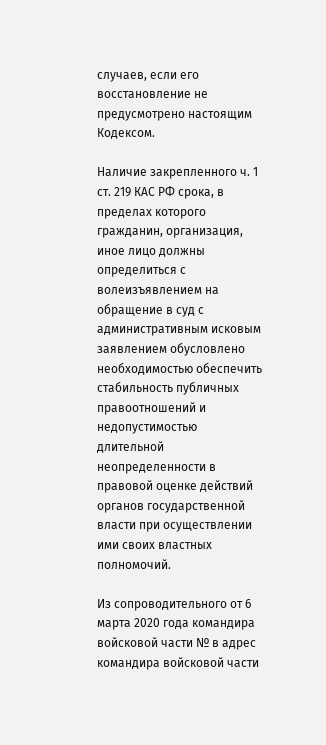случаев, если его восстановление не предусмотрено настоящим Кодексом.

Наличие закрепленного ч. 1 ст. 219 КАС РФ срока, в пределах которого гражданин, организация, иное лицо должны определиться с волеизъявлением на обращение в суд с административным исковым заявлением обусловлено необходимостью обеспечить стабильность публичных правоотношений и недопустимостью длительной неопределенности в правовой оценке действий органов государственной власти при осуществлении ими своих властных полномочий.

Из сопроводительного от 6 марта 2020 года командира войсковой части № в адрес командира войсковой части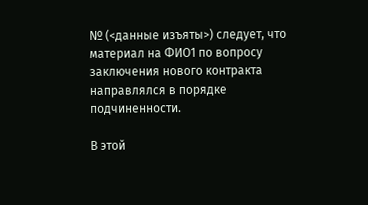№ (<данные изъяты>) следует, что материал на ФИО1 по вопросу заключения нового контракта направлялся в порядке подчиненности.

В этой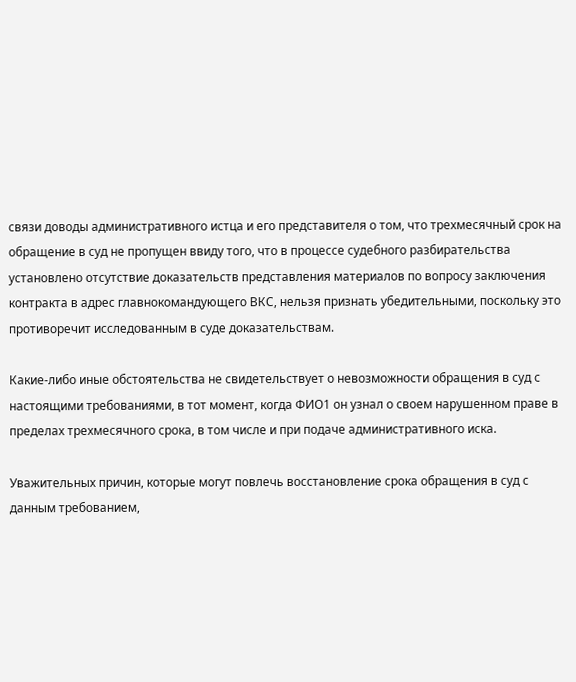связи доводы административного истца и его представителя о том, что трехмесячный срок на обращение в суд не пропущен ввиду того, что в процессе судебного разбирательства установлено отсутствие доказательств представления материалов по вопросу заключения контракта в адрес главнокомандующего ВКС, нельзя признать убедительными, поскольку это противоречит исследованным в суде доказательствам.

Какие-либо иные обстоятельства не свидетельствует о невозможности обращения в суд с настоящими требованиями, в тот момент, когда ФИО1 он узнал о своем нарушенном праве в пределах трехмесячного срока, в том числе и при подаче административного иска.

Уважительных причин, которые могут повлечь восстановление срока обращения в суд с данным требованием,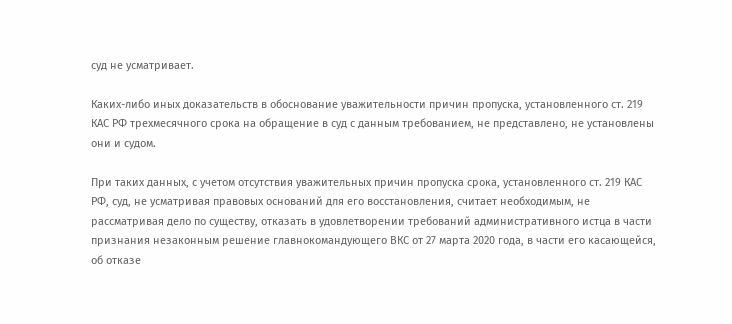суд не усматривает.

Каких-либо иных доказательств в обоснование уважительности причин пропуска, установленного ст. 219 КАС РФ трехмесячного срока на обращение в суд с данным требованием, не представлено, не установлены они и судом.

При таких данных, с учетом отсутствия уважительных причин пропуска срока, установленного ст. 219 КАС РФ, суд, не усматривая правовых оснований для его восстановления, считает необходимым, не рассматривая дело по существу, отказать в удовлетворении требований административного истца в части признания незаконным решение главнокомандующего ВКС от 27 марта 2020 года, в части его касающейся, об отказе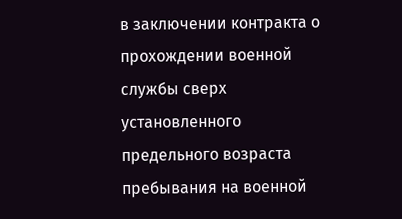в заключении контракта о прохождении военной службы сверх установленного предельного возраста пребывания на военной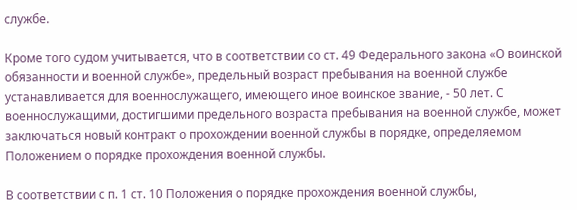службе.

Кроме того судом учитывается, что в соответствии со ст. 49 Федерального закона «О воинской обязанности и военной службе», предельный возраст пребывания на военной службе устанавливается для военнослужащего, имеющего иное воинское звание, - 50 лет. С военнослужащими, достигшими предельного возраста пребывания на военной службе, может заключаться новый контракт о прохождении военной службы в порядке, определяемом Положением о порядке прохождения военной службы.

В соответствии с п. 1 ст. 10 Положения о порядке прохождения военной службы,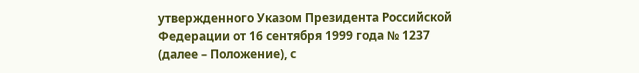утвержденного Указом Президента Российской Федерации от 16 сентября 1999 года № 1237 (далее – Положение), с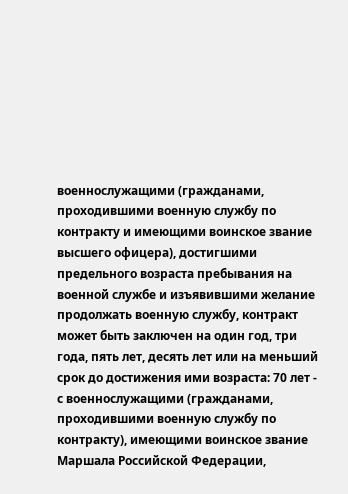военнослужащими (гражданами, проходившими военную службу по контракту и имеющими воинское звание высшего офицера), достигшими предельного возраста пребывания на военной службе и изъявившими желание продолжать военную службу, контракт может быть заключен на один год, три года, пять лет, десять лет или на меньший срок до достижения ими возраста: 70 лет - с военнослужащими (гражданами, проходившими военную службу по контракту), имеющими воинское звание Маршала Российской Федерации,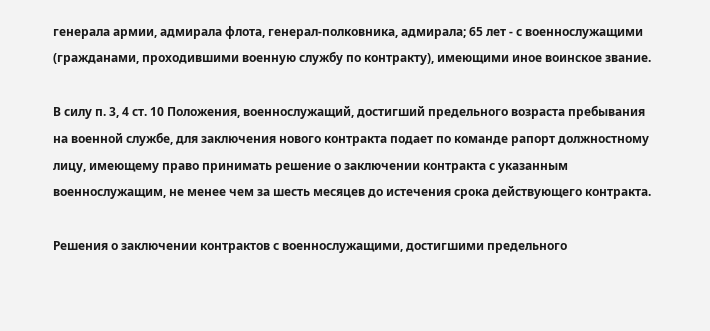генерала армии, адмирала флота, генерал-полковника, адмирала; 65 лет - с военнослужащими (гражданами, проходившими военную службу по контракту), имеющими иное воинское звание.

В силу п. 3, 4 ст. 10 Положения, военнослужащий, достигший предельного возраста пребывания на военной службе, для заключения нового контракта подает по команде рапорт должностному лицу, имеющему право принимать решение о заключении контракта с указанным военнослужащим, не менее чем за шесть месяцев до истечения срока действующего контракта.

Решения о заключении контрактов с военнослужащими, достигшими предельного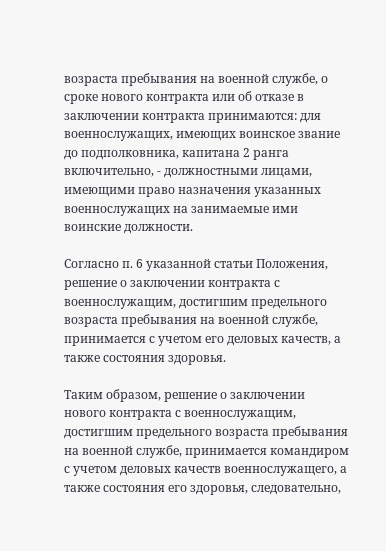возраста пребывания на военной службе, о сроке нового контракта или об отказе в заключении контракта принимаются: для военнослужащих, имеющих воинское звание до подполковника, капитана 2 ранга включительно, - должностными лицами, имеющими право назначения указанных военнослужащих на занимаемые ими воинские должности.

Согласно п. 6 указанной статьи Положения, решение о заключении контракта с военнослужащим, достигшим предельного возраста пребывания на военной службе, принимается с учетом его деловых качеств, а также состояния здоровья.

Таким образом, решение о заключении нового контракта с военнослужащим, достигшим предельного возраста пребывания на военной службе, принимается командиром с учетом деловых качеств военнослужащего, а также состояния его здоровья, следовательно,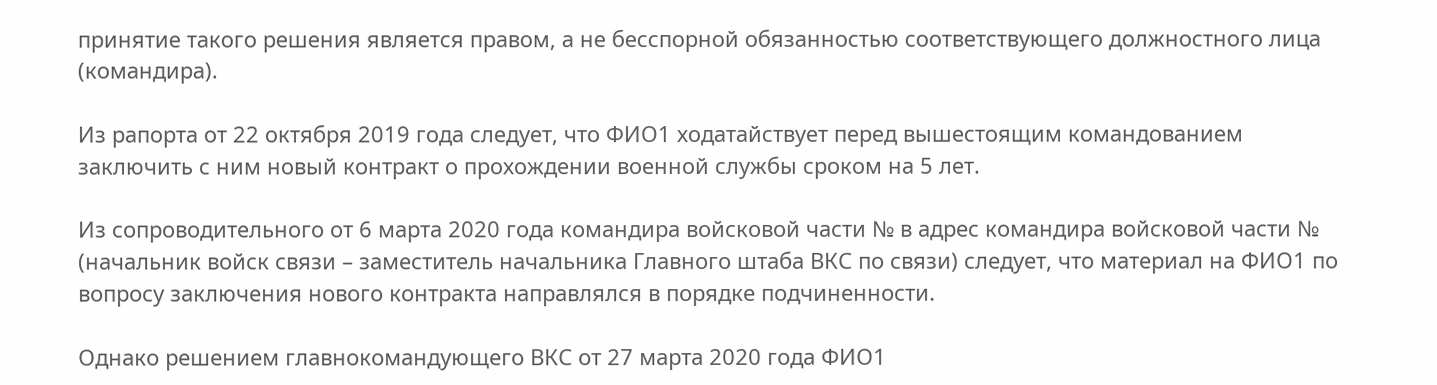принятие такого решения является правом, а не бесспорной обязанностью соответствующего должностного лица (командира).

Из рапорта от 22 октября 2019 года следует, что ФИО1 ходатайствует перед вышестоящим командованием заключить с ним новый контракт о прохождении военной службы сроком на 5 лет.

Из сопроводительного от 6 марта 2020 года командира войсковой части № в адрес командира войсковой части № (начальник войск связи – заместитель начальника Главного штаба ВКС по связи) следует, что материал на ФИО1 по вопросу заключения нового контракта направлялся в порядке подчиненности.

Однако решением главнокомандующего ВКС от 27 марта 2020 года ФИО1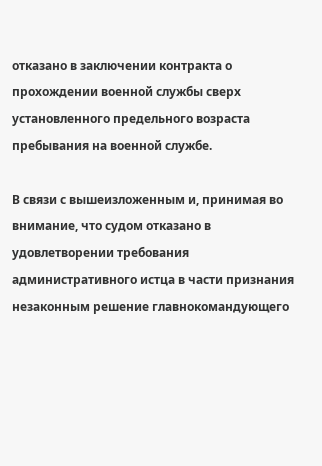отказано в заключении контракта о прохождении военной службы сверх установленного предельного возраста пребывания на военной службе.

В связи с вышеизложенным и, принимая во внимание, что судом отказано в удовлетворении требования административного истца в части признания незаконным решение главнокомандующего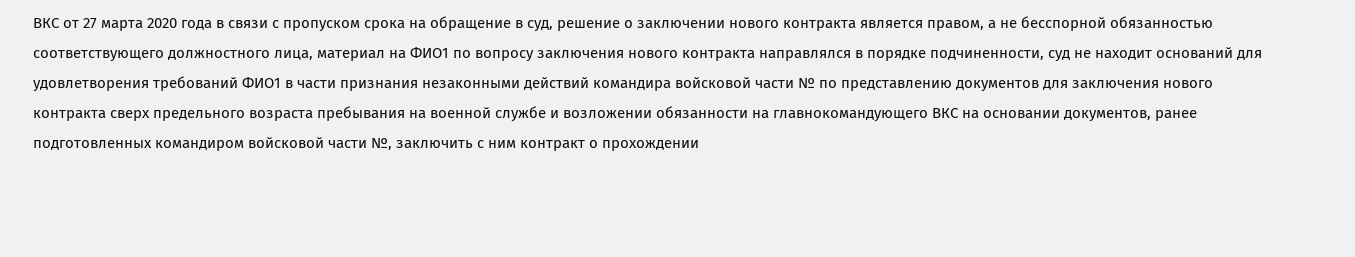ВКС от 27 марта 2020 года в связи с пропуском срока на обращение в суд, решение о заключении нового контракта является правом, а не бесспорной обязанностью соответствующего должностного лица, материал на ФИО1 по вопросу заключения нового контракта направлялся в порядке подчиненности, суд не находит оснований для удовлетворения требований ФИО1 в части признания незаконными действий командира войсковой части № по представлению документов для заключения нового контракта сверх предельного возраста пребывания на военной службе и возложении обязанности на главнокомандующего ВКС на основании документов, ранее подготовленных командиром войсковой части №, заключить с ним контракт о прохождении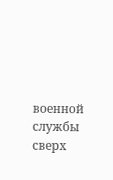военной службы сверх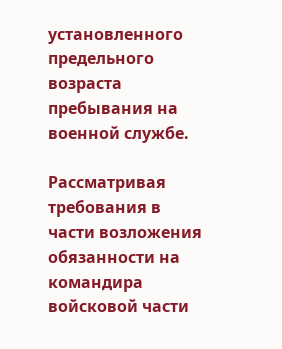установленного предельного возраста пребывания на военной службе.

Рассматривая требования в части возложения обязанности на командира войсковой части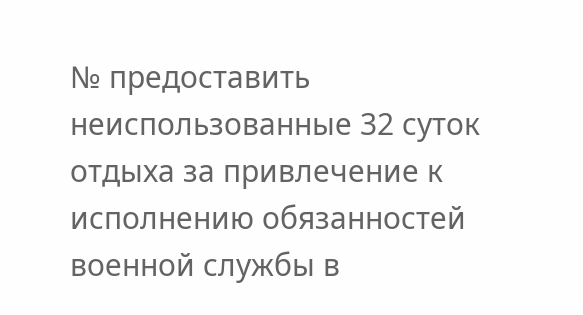№ предоставить неиспользованные 32 суток отдыха за привлечение к исполнению обязанностей военной службы в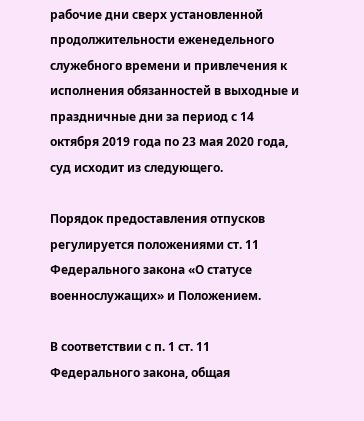рабочие дни сверх установленной продолжительности еженедельного служебного времени и привлечения к исполнения обязанностей в выходные и праздничные дни за период с 14 октября 2019 года по 23 мая 2020 года, суд исходит из следующего.

Порядок предоставления отпусков регулируется положениями ст. 11 Федерального закона «О статусе военнослужащих» и Положением.

В соответствии с п. 1 ст. 11 Федерального закона, общая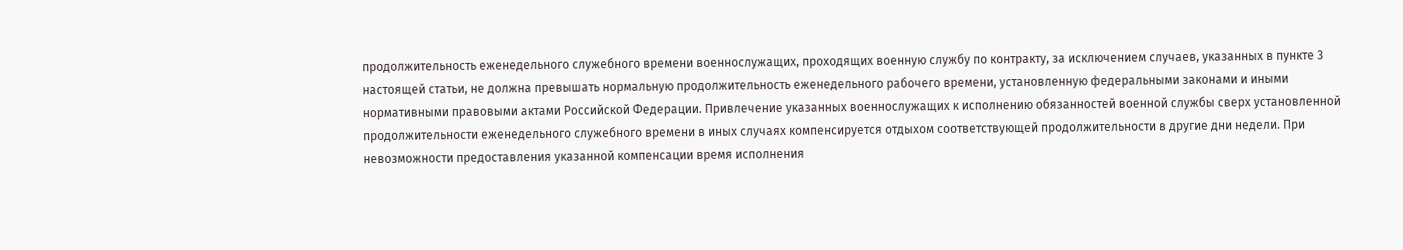продолжительность еженедельного служебного времени военнослужащих, проходящих военную службу по контракту, за исключением случаев, указанных в пункте 3 настоящей статьи, не должна превышать нормальную продолжительность еженедельного рабочего времени, установленную федеральными законами и иными нормативными правовыми актами Российской Федерации. Привлечение указанных военнослужащих к исполнению обязанностей военной службы сверх установленной продолжительности еженедельного служебного времени в иных случаях компенсируется отдыхом соответствующей продолжительности в другие дни недели. При невозможности предоставления указанной компенсации время исполнения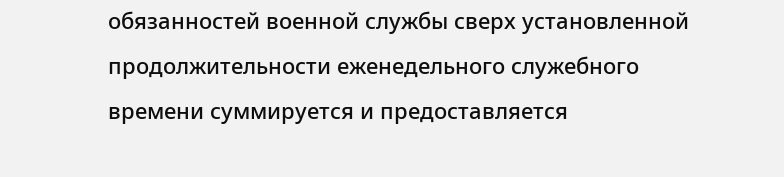обязанностей военной службы сверх установленной продолжительности еженедельного служебного времени суммируется и предоставляется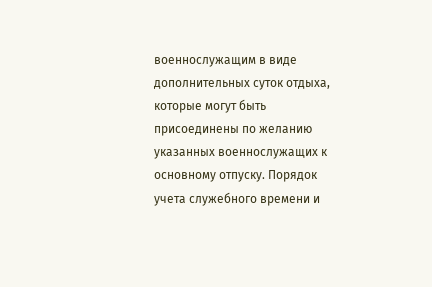военнослужащим в виде дополнительных суток отдыха, которые могут быть присоединены по желанию указанных военнослужащих к основному отпуску. Порядок учета служебного времени и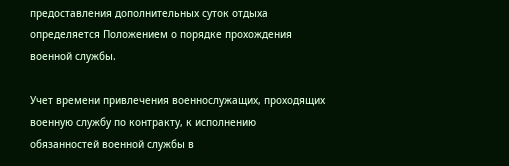предоставления дополнительных суток отдыха определяется Положением о порядке прохождения военной службы.

Учет времени привлечения военнослужащих, проходящих военную службу по контракту, к исполнению обязанностей военной службы в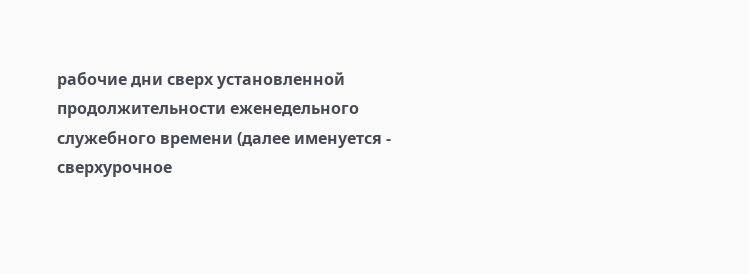рабочие дни сверх установленной продолжительности еженедельного служебного времени (далее именуется - сверхурочное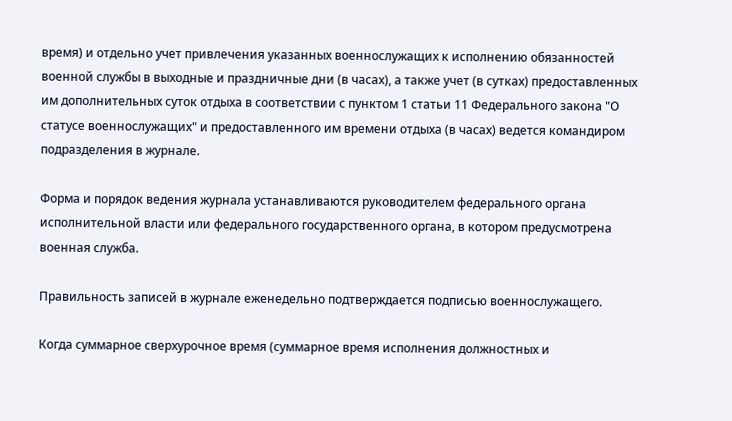время) и отдельно учет привлечения указанных военнослужащих к исполнению обязанностей военной службы в выходные и праздничные дни (в часах), а также учет (в сутках) предоставленных им дополнительных суток отдыха в соответствии с пунктом 1 статьи 11 Федерального закона "О статусе военнослужащих" и предоставленного им времени отдыха (в часах) ведется командиром подразделения в журнале.

Форма и порядок ведения журнала устанавливаются руководителем федерального органа исполнительной власти или федерального государственного органа, в котором предусмотрена военная служба.

Правильность записей в журнале еженедельно подтверждается подписью военнослужащего.

Когда суммарное сверхурочное время (суммарное время исполнения должностных и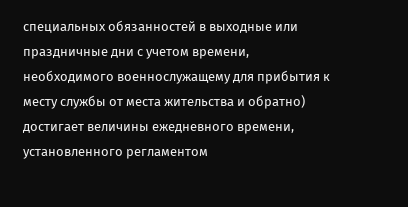специальных обязанностей в выходные или праздничные дни с учетом времени, необходимого военнослужащему для прибытия к месту службы от места жительства и обратно) достигает величины ежедневного времени, установленного регламентом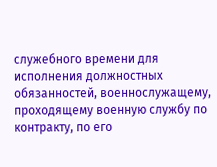служебного времени для исполнения должностных обязанностей, военнослужащему, проходящему военную службу по контракту, по его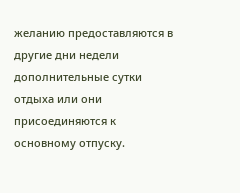желанию предоставляются в другие дни недели дополнительные сутки отдыха или они присоединяются к основному отпуску.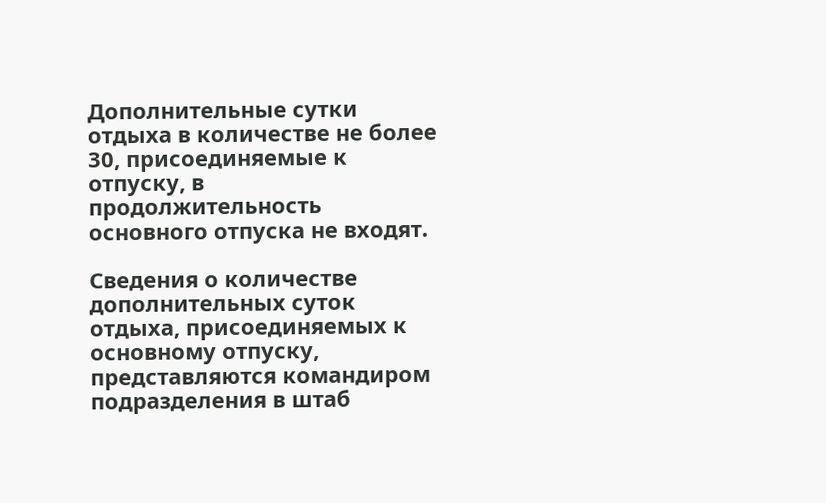Дополнительные сутки отдыха в количестве не более 30, присоединяемые к отпуску, в продолжительность основного отпуска не входят.

Сведения о количестве дополнительных суток отдыха, присоединяемых к основному отпуску, представляются командиром подразделения в штаб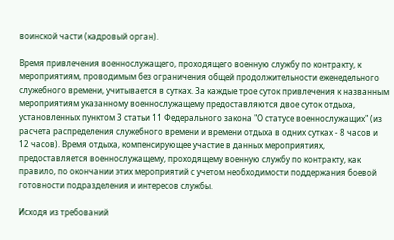воинской части (кадровый орган).

Время привлечения военнослужащего, проходящего военную службу по контракту, к мероприятиям, проводимым без ограничения общей продолжительности еженедельного служебного времени, учитывается в сутках. За каждые трое суток привлечения к названным мероприятиям указанному военнослужащему предоставляются двое суток отдыха, установленных пунктом 3 статьи 11 Федерального закона "О статусе военнослужащих" (из расчета распределения служебного времени и времени отдыха в одних сутках - 8 часов и 12 часов). Время отдыха, компенсирующее участие в данных мероприятиях, предоставляется военнослужащему, проходящему военную службу по контракту, как правило, по окончании этих мероприятий с учетом необходимости поддержания боевой готовности подразделения и интересов службы.

Исходя из требований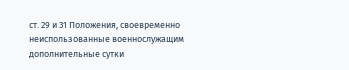ст. 29 и 31 Положения, своевременно неиспользованные военнослужащим дополнительные сутки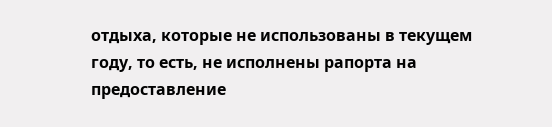отдыха, которые не использованы в текущем году, то есть, не исполнены рапорта на предоставление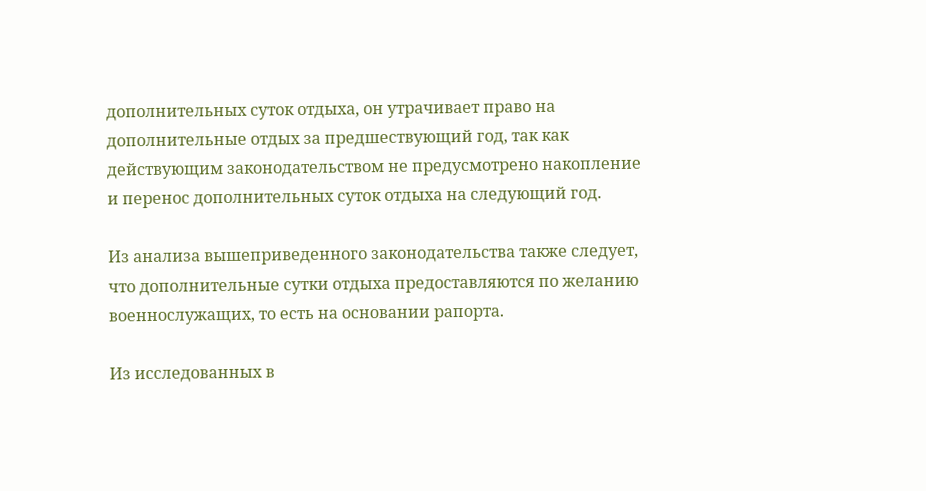дополнительных суток отдыха, он утрачивает право на дополнительные отдых за предшествующий год, так как действующим законодательством не предусмотрено накопление и перенос дополнительных суток отдыха на следующий год.

Из анализа вышеприведенного законодательства также следует, что дополнительные сутки отдыха предоставляются по желанию военнослужащих, то есть на основании рапорта.

Из исследованных в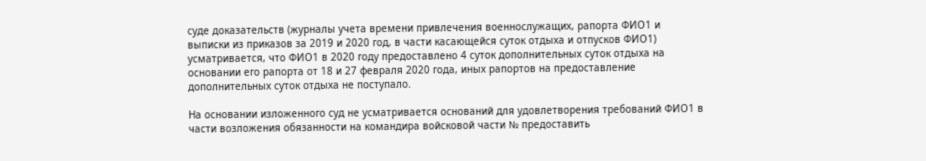суде доказательств (журналы учета времени привлечения военнослужащих, рапорта ФИО1 и выписки из приказов за 2019 и 2020 год, в части касающейся суток отдыха и отпусков ФИО1) усматривается, что ФИО1 в 2020 году предоставлено 4 суток дополнительных суток отдыха на основании его рапорта от 18 и 27 февраля 2020 года, иных рапортов на предоставление дополнительных суток отдыха не поступало.

На основании изложенного суд не усматривается оснований для удовлетворения требований ФИО1 в части возложения обязанности на командира войсковой части № предоставить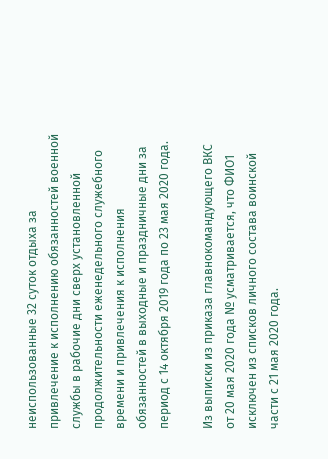неиспользованные 32 суток отдыха за привлечение к исполнению обязанностей военной службы в рабочие дни сверх установленной продолжительности еженедельного служебного времени и привлечения к исполнения обязанностей в выходные и праздничные дни за период с 14 октября 2019 года по 23 мая 2020 года.

Из выписки из приказа главнокомандующего ВКС от 20 мая 2020 года № усматривается, что ФИО1 исключен из списков личного состава воинской части с 21 мая 2020 года.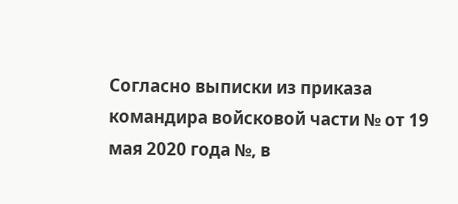Согласно выписки из приказа командира войсковой части № от 19 мая 2020 года №, в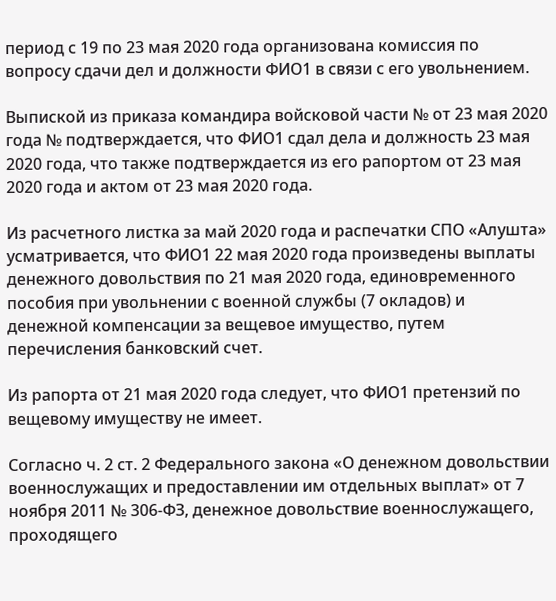период с 19 по 23 мая 2020 года организована комиссия по вопросу сдачи дел и должности ФИО1 в связи с его увольнением.

Выпиской из приказа командира войсковой части № от 23 мая 2020 года № подтверждается, что ФИО1 сдал дела и должность 23 мая 2020 года, что также подтверждается из его рапортом от 23 мая 2020 года и актом от 23 мая 2020 года.

Из расчетного листка за май 2020 года и распечатки СПО «Алушта» усматривается, что ФИО1 22 мая 2020 года произведены выплаты денежного довольствия по 21 мая 2020 года, единовременного пособия при увольнении с военной службы (7 окладов) и денежной компенсации за вещевое имущество, путем перечисления банковский счет.

Из рапорта от 21 мая 2020 года следует, что ФИО1 претензий по вещевому имуществу не имеет.

Согласно ч. 2 ст. 2 Федерального закона «О денежном довольствии военнослужащих и предоставлении им отдельных выплат» от 7 ноября 2011 № 306-ФЗ, денежное довольствие военнослужащего, проходящего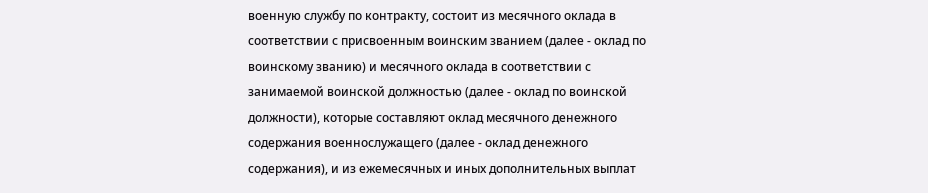военную службу по контракту, состоит из месячного оклада в соответствии с присвоенным воинским званием (далее - оклад по воинскому званию) и месячного оклада в соответствии с занимаемой воинской должностью (далее - оклад по воинской должности), которые составляют оклад месячного денежного содержания военнослужащего (далее - оклад денежного содержания), и из ежемесячных и иных дополнительных выплат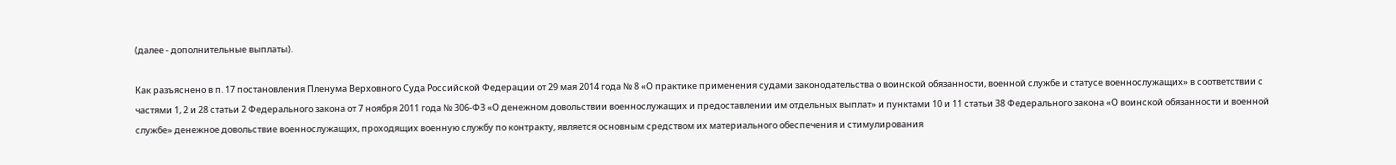(далее - дополнительные выплаты).

Как разъяснено в п. 17 постановления Пленума Верховного Суда Российской Федерации от 29 мая 2014 года № 8 «О практике применения судами законодательства о воинской обязанности, военной службе и статусе военнослужащих» в соответствии с частями 1, 2 и 28 статьи 2 Федерального закона от 7 ноября 2011 года № 306-ФЗ «О денежном довольствии военнослужащих и предоставлении им отдельных выплат» и пунктами 10 и 11 статьи 38 Федерального закона «О воинской обязанности и военной службе» денежное довольствие военнослужащих, проходящих военную службу по контракту, является основным средством их материального обеспечения и стимулирования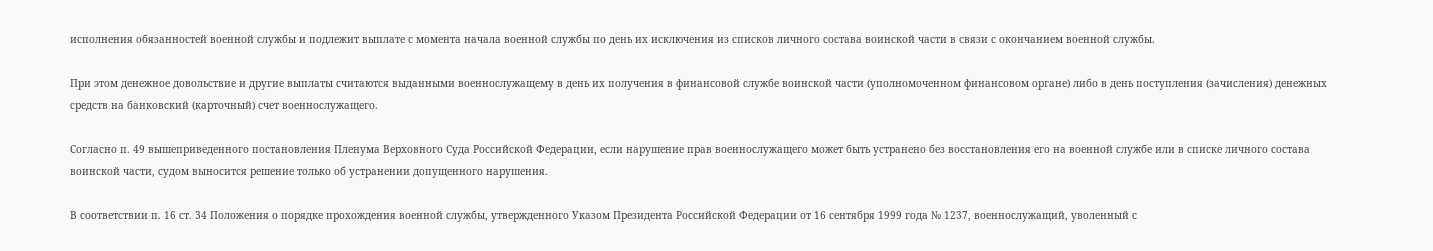исполнения обязанностей военной службы и подлежит выплате с момента начала военной службы по день их исключения из списков личного состава воинской части в связи с окончанием военной службы.

При этом денежное довольствие и другие выплаты считаются выданными военнослужащему в день их получения в финансовой службе воинской части (уполномоченном финансовом органе) либо в день поступления (зачисления) денежных средств на банковский (карточный) счет военнослужащего.

Согласно п. 49 вышеприведенного постановления Пленума Верховного Суда Российской Федерации, если нарушение прав военнослужащего может быть устранено без восстановления его на военной службе или в списке личного состава воинской части, судом выносится решение только об устранении допущенного нарушения.

В соответствии п. 16 ст. 34 Положения о порядке прохождения военной службы, утвержденного Указом Президента Российской Федерации от 16 сентября 1999 года № 1237, военнослужащий, уволенный с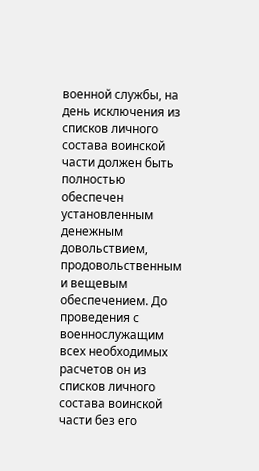военной службы, на день исключения из списков личного состава воинской части должен быть полностью обеспечен установленным денежным довольствием, продовольственным и вещевым обеспечением. До проведения с военнослужащим всех необходимых расчетов он из списков личного состава воинской части без его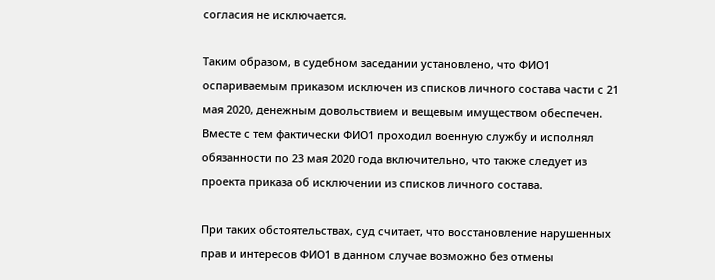согласия не исключается.

Таким образом, в судебном заседании установлено, что ФИО1 оспариваемым приказом исключен из списков личного состава части с 21 мая 2020, денежным довольствием и вещевым имуществом обеспечен. Вместе с тем фактически ФИО1 проходил военную службу и исполнял обязанности по 23 мая 2020 года включительно, что также следует из проекта приказа об исключении из списков личного состава.

При таких обстоятельствах, суд считает, что восстановление нарушенных прав и интересов ФИО1 в данном случае возможно без отмены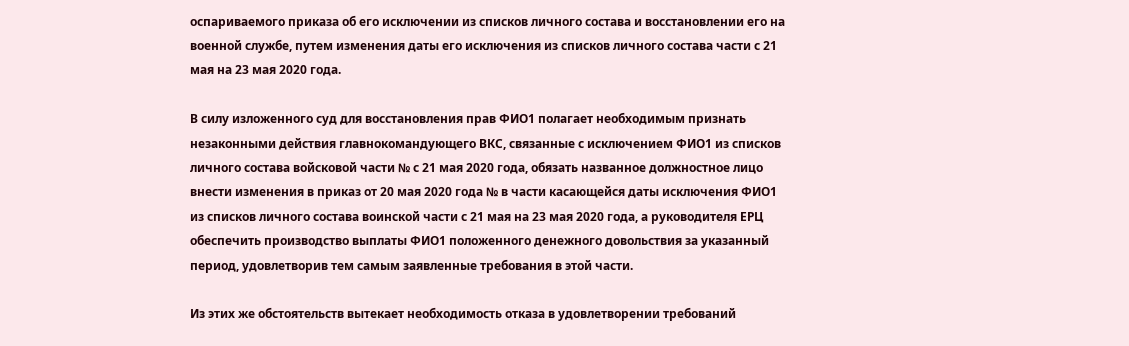оспариваемого приказа об его исключении из списков личного состава и восстановлении его на военной службе, путем изменения даты его исключения из списков личного состава части с 21 мая на 23 мая 2020 года.

В силу изложенного суд для восстановления прав ФИО1 полагает необходимым признать незаконными действия главнокомандующего ВКС, связанные с исключением ФИО1 из списков личного состава войсковой части № с 21 мая 2020 года, обязать названное должностное лицо внести изменения в приказ от 20 мая 2020 года № в части касающейся даты исключения ФИО1 из списков личного состава воинской части с 21 мая на 23 мая 2020 года, а руководителя ЕРЦ обеспечить производство выплаты ФИО1 положенного денежного довольствия за указанный период, удовлетворив тем самым заявленные требования в этой части.

Из этих же обстоятельств вытекает необходимость отказа в удовлетворении требований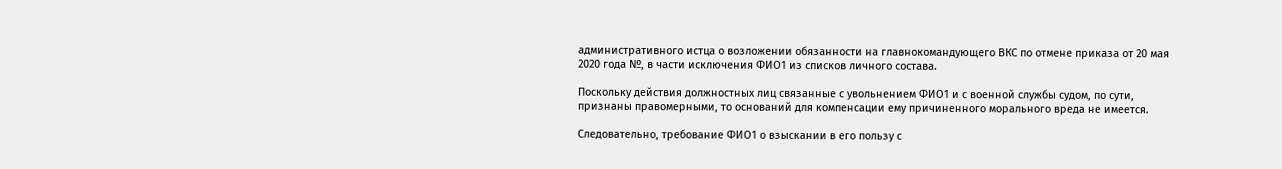административного истца о возложении обязанности на главнокомандующего ВКС по отмене приказа от 20 мая 2020 года №, в части исключения ФИО1 из списков личного состава.

Поскольку действия должностных лиц связанные с увольнением ФИО1 и с военной службы судом, по сути, признаны правомерными, то оснований для компенсации ему причиненного морального вреда не имеется.

Следовательно, требование ФИО1 о взыскании в его пользу с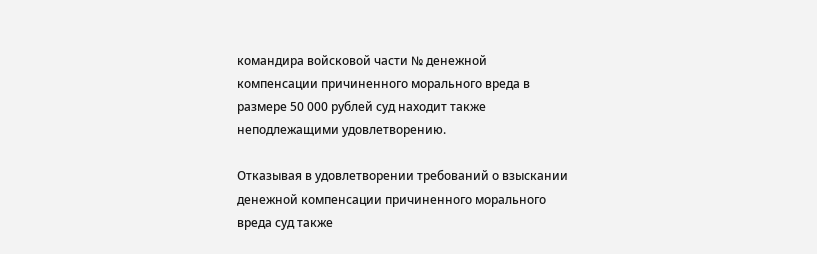командира войсковой части № денежной компенсации причиненного морального вреда в размере 50 000 рублей суд находит также неподлежащими удовлетворению.

Отказывая в удовлетворении требований о взыскании денежной компенсации причиненного морального вреда суд также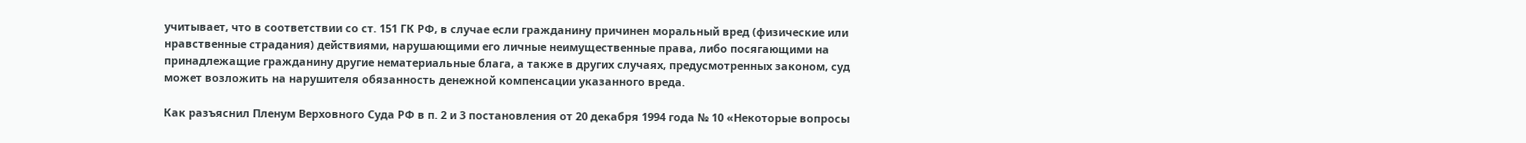учитывает, что в соответствии со ст. 151 ГК РФ, в случае если гражданину причинен моральный вред (физические или нравственные страдания) действиями, нарушающими его личные неимущественные права, либо посягающими на принадлежащие гражданину другие нематериальные блага, а также в других случаях, предусмотренных законом, суд может возложить на нарушителя обязанность денежной компенсации указанного вреда.

Как разъяснил Пленум Верховного Суда РФ в п. 2 и 3 постановления от 20 декабря 1994 года № 10 «Некоторые вопросы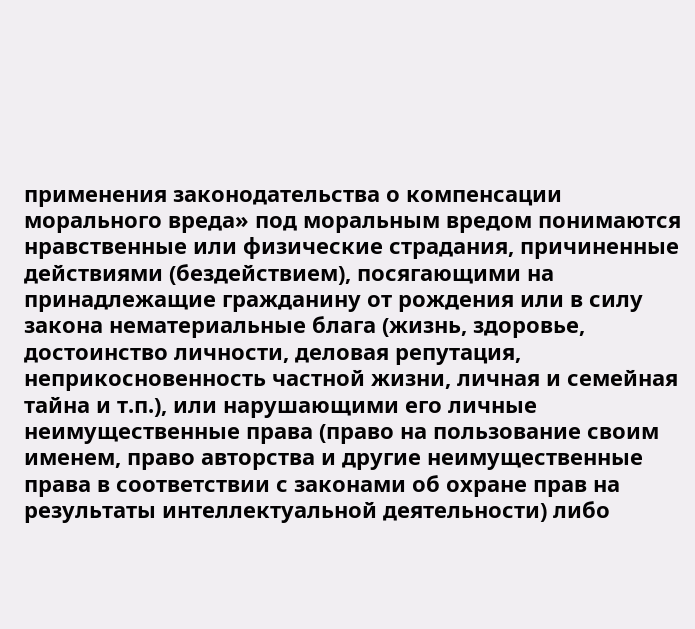применения законодательства о компенсации морального вреда» под моральным вредом понимаются нравственные или физические страдания, причиненные действиями (бездействием), посягающими на принадлежащие гражданину от рождения или в силу закона нематериальные блага (жизнь, здоровье, достоинство личности, деловая репутация, неприкосновенность частной жизни, личная и семейная тайна и т.п.), или нарушающими его личные неимущественные права (право на пользование своим именем, право авторства и другие неимущественные права в соответствии с законами об охране прав на результаты интеллектуальной деятельности) либо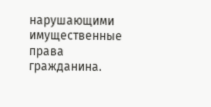нарушающими имущественные права гражданина.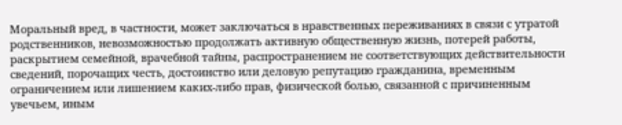Моральный вред, в частности, может заключаться в нравственных переживаниях в связи с утратой родственников, невозможностью продолжать активную общественную жизнь, потерей работы, раскрытием семейной, врачебной тайны, распространением не соответствующих действительности сведений, порочащих честь, достоинство или деловую репутацию гражданина, временным ограничением или лишением каких-либо прав, физической болью, связанной с причиненным увечьем, иным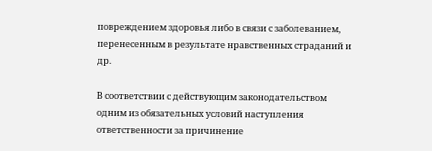повреждением здоровья либо в связи с заболеванием, перенесенным в результате нравственных страданий и др.

В соответствии с действующим законодательством одним из обязательных условий наступления ответственности за причинение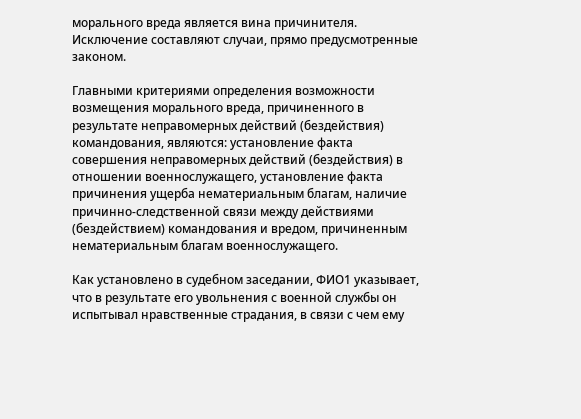морального вреда является вина причинителя. Исключение составляют случаи, прямо предусмотренные законом.

Главными критериями определения возможности возмещения морального вреда, причиненного в результате неправомерных действий (бездействия) командования, являются: установление факта совершения неправомерных действий (бездействия) в отношении военнослужащего, установление факта причинения ущерба нематериальным благам, наличие причинно-следственной связи между действиями (бездействием) командования и вредом, причиненным нематериальным благам военнослужащего.

Как установлено в судебном заседании, ФИО1 указывает, что в результате его увольнения с военной службы он испытывал нравственные страдания, в связи с чем ему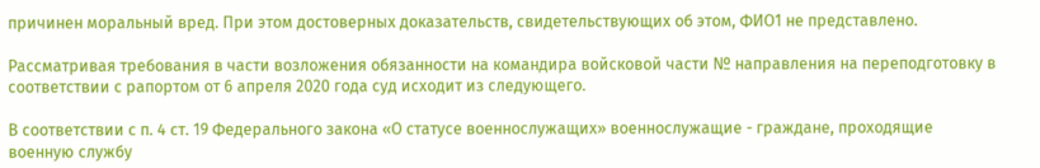причинен моральный вред. При этом достоверных доказательств, свидетельствующих об этом, ФИО1 не представлено.

Рассматривая требования в части возложения обязанности на командира войсковой части № направления на переподготовку в соответствии с рапортом от 6 апреля 2020 года суд исходит из следующего.

В соответствии с п. 4 ст. 19 Федерального закона «О статусе военнослужащих» военнослужащие - граждане, проходящие военную службу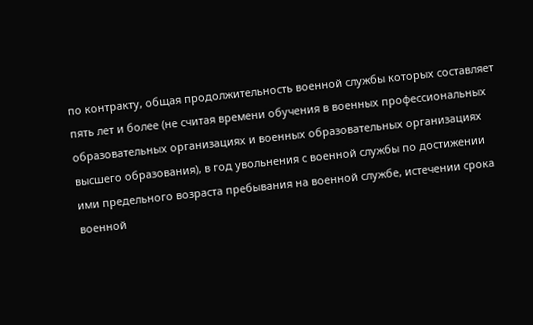по контракту, общая продолжительность военной службы которых составляет пять лет и более (не считая времени обучения в военных профессиональных образовательных организациях и военных образовательных организациях высшего образования), в год увольнения с военной службы по достижении ими предельного возраста пребывания на военной службе, истечении срока военной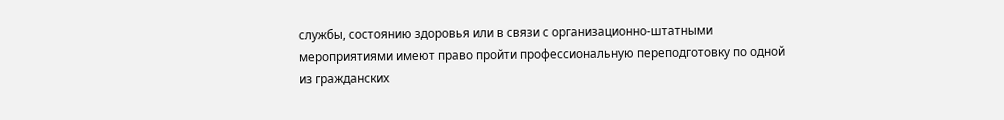службы, состоянию здоровья или в связи с организационно-штатными мероприятиями имеют право пройти профессиональную переподготовку по одной из гражданских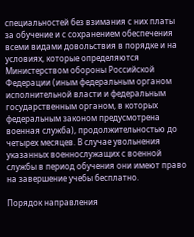специальностей без взимания с них платы за обучение и с сохранением обеспечения всеми видами довольствия в порядке и на условиях, которые определяются Министерством обороны Российской Федерации (иным федеральным органом исполнительной власти и федеральным государственным органом, в которых федеральным законом предусмотрена военная служба), продолжительностью до четырех месяцев. В случае увольнения указанных военнослужащих с военной службы в период обучения они имеют право на завершение учебы бесплатно.

Порядок направления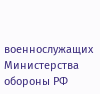военнослужащих Министерства обороны РФ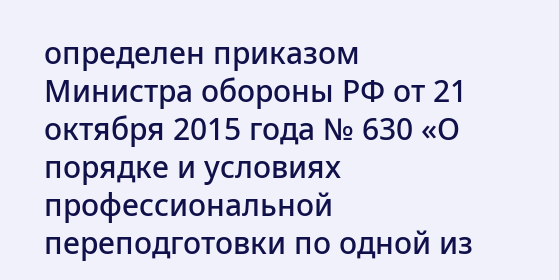определен приказом Министра обороны РФ от 21 октября 2015 года № 630 «О порядке и условиях профессиональной переподготовки по одной из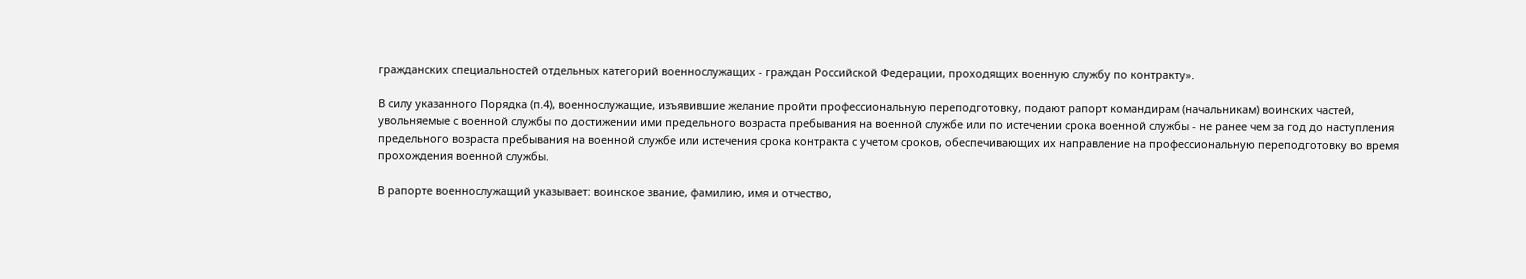гражданских специальностей отдельных категорий военнослужащих - граждан Российской Федерации, проходящих военную службу по контракту».

В силу указанного Порядка (п.4), военнослужащие, изъявившие желание пройти профессиональную переподготовку, подают рапорт командирам (начальникам) воинских частей, увольняемые с военной службы по достижении ими предельного возраста пребывания на военной службе или по истечении срока военной службы - не ранее чем за год до наступления предельного возраста пребывания на военной службе или истечения срока контракта с учетом сроков, обеспечивающих их направление на профессиональную переподготовку во время прохождения военной службы.

В рапорте военнослужащий указывает: воинское звание, фамилию, имя и отчество,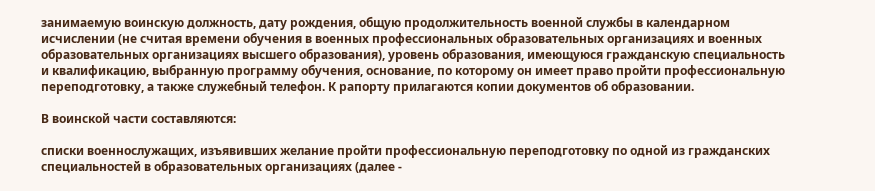занимаемую воинскую должность, дату рождения, общую продолжительность военной службы в календарном исчислении (не считая времени обучения в военных профессиональных образовательных организациях и военных образовательных организациях высшего образования), уровень образования, имеющуюся гражданскую специальность и квалификацию, выбранную программу обучения, основание, по которому он имеет право пройти профессиональную переподготовку, а также служебный телефон. К рапорту прилагаются копии документов об образовании.

В воинской части составляются:

списки военнослужащих, изъявивших желание пройти профессиональную переподготовку по одной из гражданских специальностей в образовательных организациях (далее -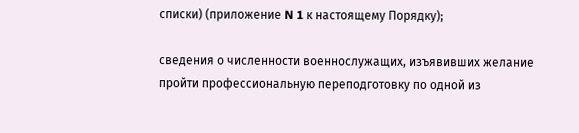списки) (приложение N 1 к настоящему Порядку);

сведения о численности военнослужащих, изъявивших желание пройти профессиональную переподготовку по одной из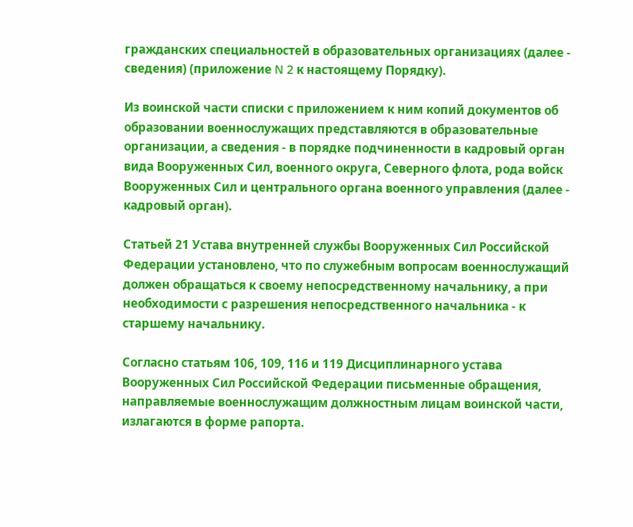гражданских специальностей в образовательных организациях (далее - сведения) (приложение N 2 к настоящему Порядку).

Из воинской части списки с приложением к ним копий документов об образовании военнослужащих представляются в образовательные организации, а сведения - в порядке подчиненности в кадровый орган вида Вооруженных Сил, военного округа, Северного флота, рода войск Вооруженных Сил и центрального органа военного управления (далее - кадровый орган).

Статьей 21 Устава внутренней службы Вооруженных Сил Российской Федерации установлено, что по служебным вопросам военнослужащий должен обращаться к своему непосредственному начальнику, а при необходимости с разрешения непосредственного начальника - к старшему начальнику.

Согласно статьям 106, 109, 116 и 119 Дисциплинарного устава Вооруженных Сил Российской Федерации письменные обращения, направляемые военнослужащим должностным лицам воинской части, излагаются в форме рапорта.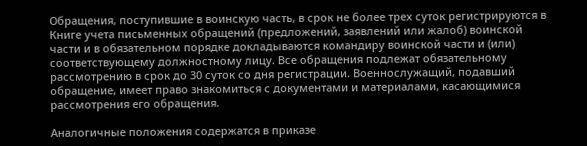Обращения, поступившие в воинскую часть, в срок не более трех суток регистрируются в Книге учета письменных обращений (предложений, заявлений или жалоб) воинской части и в обязательном порядке докладываются командиру воинской части и (или) соответствующему должностному лицу. Все обращения подлежат обязательному рассмотрению в срок до 30 суток со дня регистрации. Военнослужащий, подавший обращение, имеет право знакомиться с документами и материалами, касающимися рассмотрения его обращения.

Аналогичные положения содержатся в приказе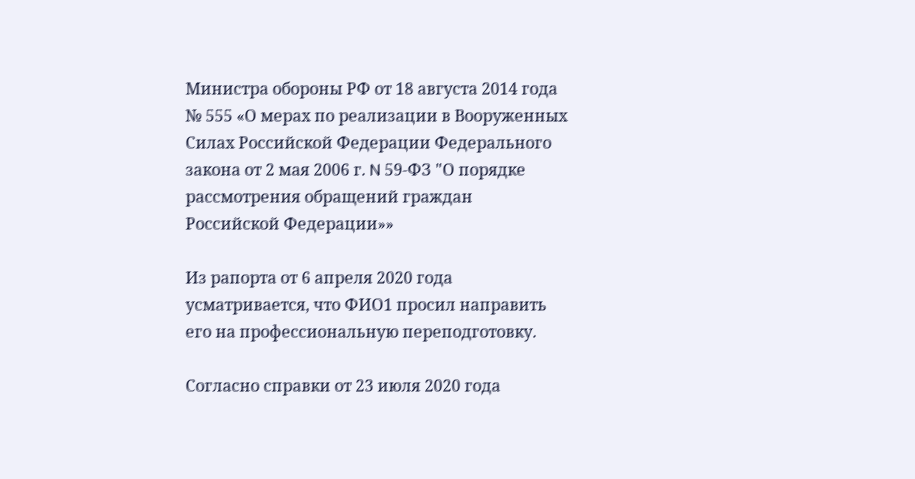Министра обороны РФ от 18 августа 2014 года № 555 «О мерах по реализации в Вооруженных Силах Российской Федерации Федерального закона от 2 мая 2006 г. N 59-ФЗ "О порядке рассмотрения обращений граждан Российской Федерации»»

Из рапорта от 6 апреля 2020 года усматривается, что ФИО1 просил направить его на профессиональную переподготовку.

Согласно справки от 23 июля 2020 года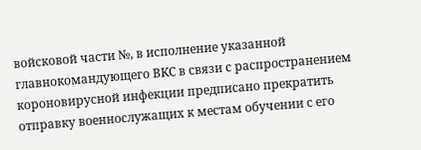войсковой части №, в исполнение указанной главнокомандующего ВКС в связи с распространением короновирусной инфекции предписано прекратить отправку военнослужащих к местам обучении с его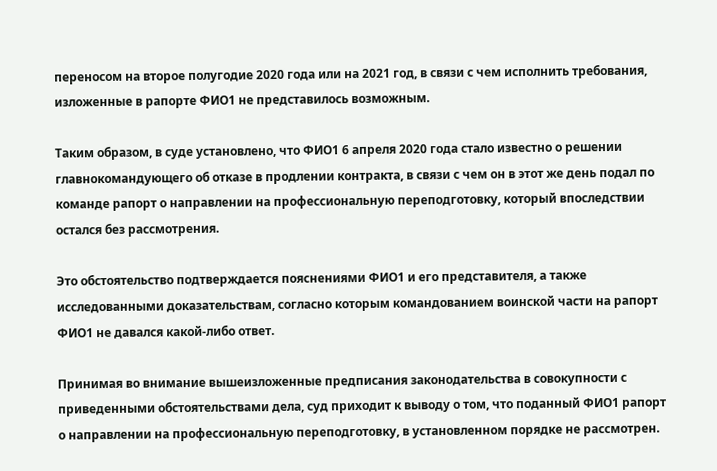переносом на второе полугодие 2020 года или на 2021 год, в связи с чем исполнить требования, изложенные в рапорте ФИО1 не представилось возможным.

Таким образом, в суде установлено, что ФИО1 6 апреля 2020 года стало известно о решении главнокомандующего об отказе в продлении контракта, в связи с чем он в этот же день подал по команде рапорт о направлении на профессиональную переподготовку, который впоследствии остался без рассмотрения.

Это обстоятельство подтверждается пояснениями ФИО1 и его представителя, а также исследованными доказательствам, согласно которым командованием воинской части на рапорт ФИО1 не давался какой-либо ответ.

Принимая во внимание вышеизложенные предписания законодательства в совокупности с приведенными обстоятельствами дела, суд приходит к выводу о том, что поданный ФИО1 рапорт о направлении на профессиональную переподготовку, в установленном порядке не рассмотрен.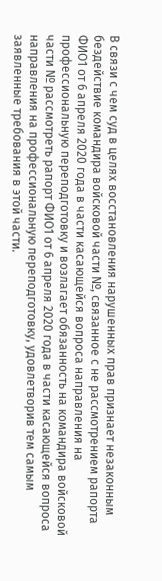В связи с чем суд в целях восстановления нарушенных прав признает незаконным бездействие командира войсковой части №, связанное с не рассмотрением рапорта ФИО1 от 6 апреля 2020 года в части касающейся вопроса направления на профессиональную переподготовку и возлагает обязанность на командира войсковой части № рассмотреть рапорт ФИО1 от 6 апреля 2020 года в части касающейся вопроса направления на профессиональную переподготовку, удовлетворив тем самым заявленные требования в этой части.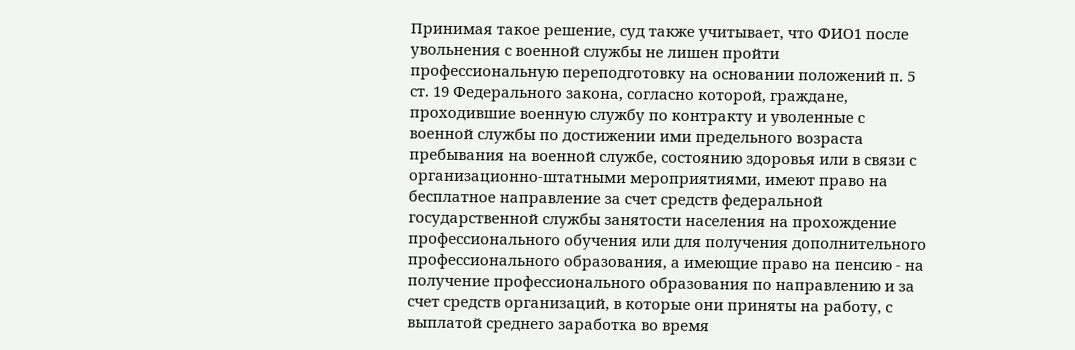Принимая такое решение, суд также учитывает, что ФИО1 после увольнения с военной службы не лишен пройти профессиональную переподготовку на основании положений п. 5 ст. 19 Федерального закона, согласно которой, граждане, проходившие военную службу по контракту и уволенные с военной службы по достижении ими предельного возраста пребывания на военной службе, состоянию здоровья или в связи с организационно-штатными мероприятиями, имеют право на бесплатное направление за счет средств федеральной государственной службы занятости населения на прохождение профессионального обучения или для получения дополнительного профессионального образования, а имеющие право на пенсию - на получение профессионального образования по направлению и за счет средств организаций, в которые они приняты на работу, с выплатой среднего заработка во время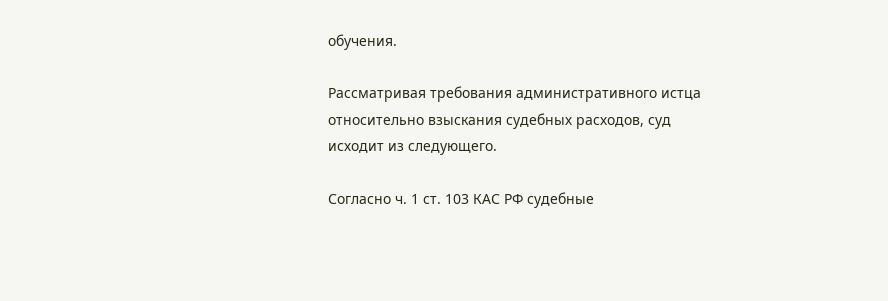обучения.

Рассматривая требования административного истца относительно взыскания судебных расходов, суд исходит из следующего.

Согласно ч. 1 ст. 103 КАС РФ судебные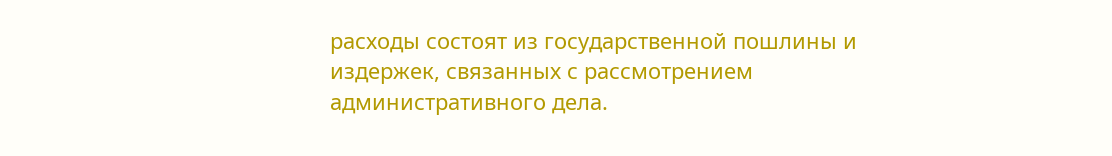расходы состоят из государственной пошлины и издержек, связанных с рассмотрением административного дела.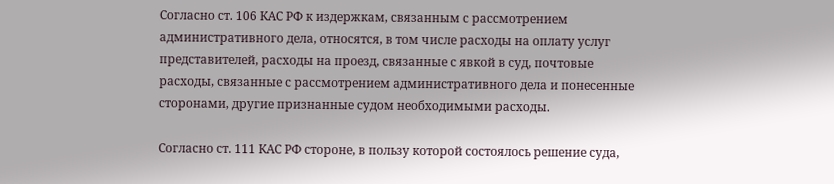Согласно ст. 106 КАС РФ к издержкам, связанным с рассмотрением административного дела, относятся, в том числе расходы на оплату услуг представителей, расходы на проезд, связанные с явкой в суд, почтовые расходы, связанные с рассмотрением административного дела и понесенные сторонами, другие признанные судом необходимыми расходы.

Согласно ст. 111 КАС РФ стороне, в пользу которой состоялось решение суда,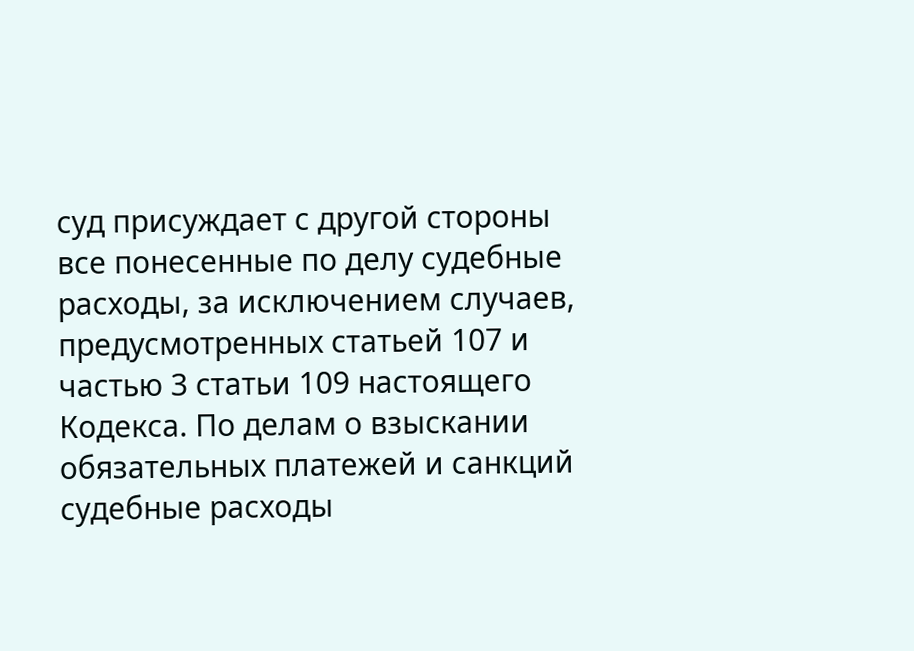суд присуждает с другой стороны все понесенные по делу судебные расходы, за исключением случаев, предусмотренных статьей 107 и частью 3 статьи 109 настоящего Кодекса. По делам о взыскании обязательных платежей и санкций судебные расходы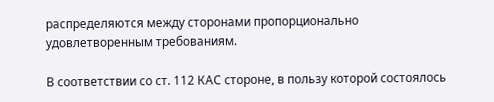распределяются между сторонами пропорционально удовлетворенным требованиям.

В соответствии со ст. 112 КАС стороне, в пользу которой состоялось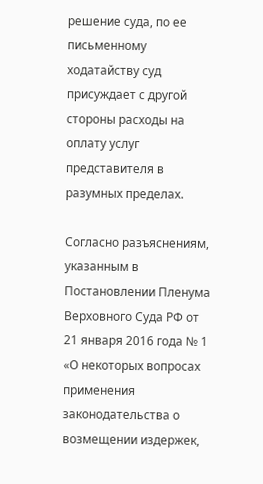решение суда, по ее письменному ходатайству суд присуждает с другой стороны расходы на оплату услуг представителя в разумных пределах.

Согласно разъяснениям, указанным в Постановлении Пленума Верховного Суда РФ от 21 января 2016 года № 1 «О некоторых вопросах применения законодательства о возмещении издержек,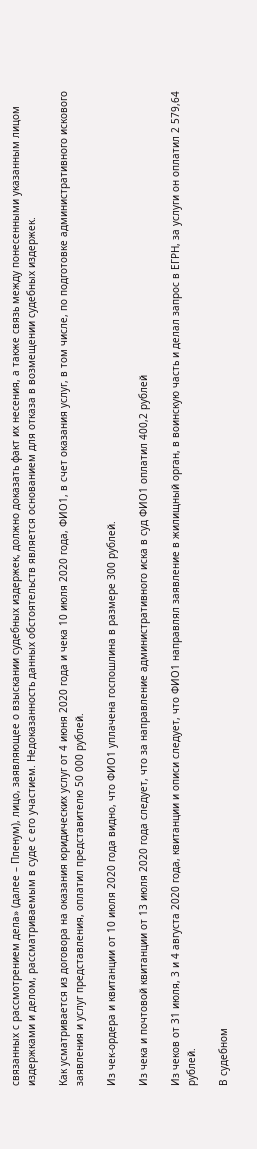связанных с рассмотрением дела» (далее – Пленум), лицо, заявляющее о взыскании судебных издержек, должно доказать факт их несения, а также связь между понесенными указанным лицом издержками и делом, рассматриваемым в суде с его участием. Недоказанность данных обстоятельств является основанием для отказа в возмещении судебных издержек.

Как усматривается из договора на оказания юридических услуг от 4 июня 2020 года и чека 10 июля 2020 года, ФИО1, в счет оказания услуг, в том числе, по подготовке административного искового заявления и услуг представления, оплатил представителю 50 000 рублей.

Из чек-ордера и квитанции от 10 июля 2020 года видно, что ФИО1 уплачена госпошлина в размере 300 рублей.

Из чека и почтовой квитанции от 13 июля 2020 года следует, что за направление административного иска в суд ФИО1 оплатил 400,2 рублей

Из чеков от 31 июля, 3 и 4 августа 2020 года, квитанции и описи следует, что ФИО1 направлял заявление в жилищный орган, в воинскую часть и делал запрос в ЕГРН, за услуги он оплатил 2 579,64 рублей.

В судебном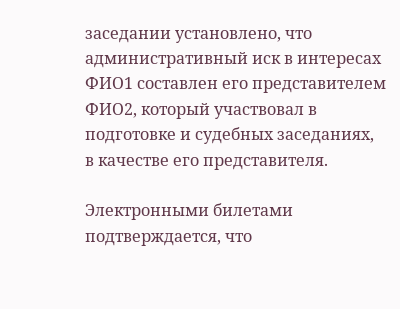заседании установлено, что административный иск в интересах ФИО1 составлен его представителем ФИО2, который участвовал в подготовке и судебных заседаниях, в качестве его представителя.

Электронными билетами подтверждается, что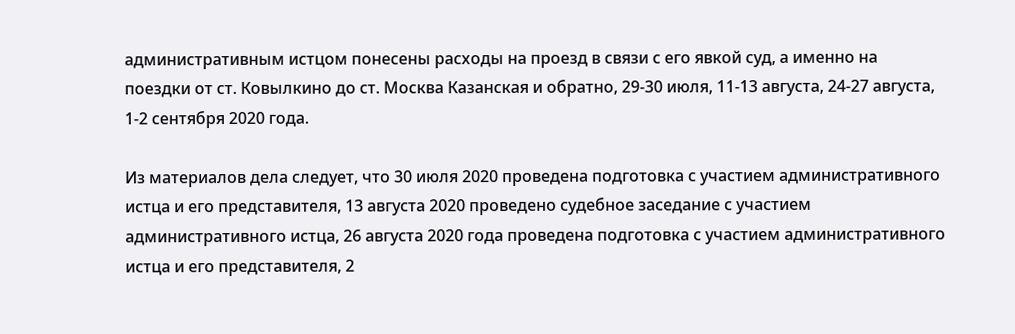административным истцом понесены расходы на проезд в связи с его явкой суд, а именно на поездки от ст. Ковылкино до ст. Москва Казанская и обратно, 29-30 июля, 11-13 августа, 24-27 августа, 1-2 сентября 2020 года.

Из материалов дела следует, что 30 июля 2020 проведена подготовка с участием административного истца и его представителя, 13 августа 2020 проведено судебное заседание с участием административного истца, 26 августа 2020 года проведена подготовка с участием административного истца и его представителя, 2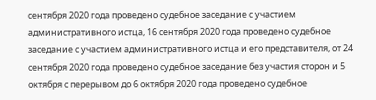сентября 2020 года проведено судебное заседание с участием административного истца, 16 сентября 2020 года проведено судебное заседание с участием административного истца и его представителя, от 24 сентября 2020 года проведено судебное заседание без участия сторон и 5 октября с перерывом до 6 октября 2020 года проведено судебное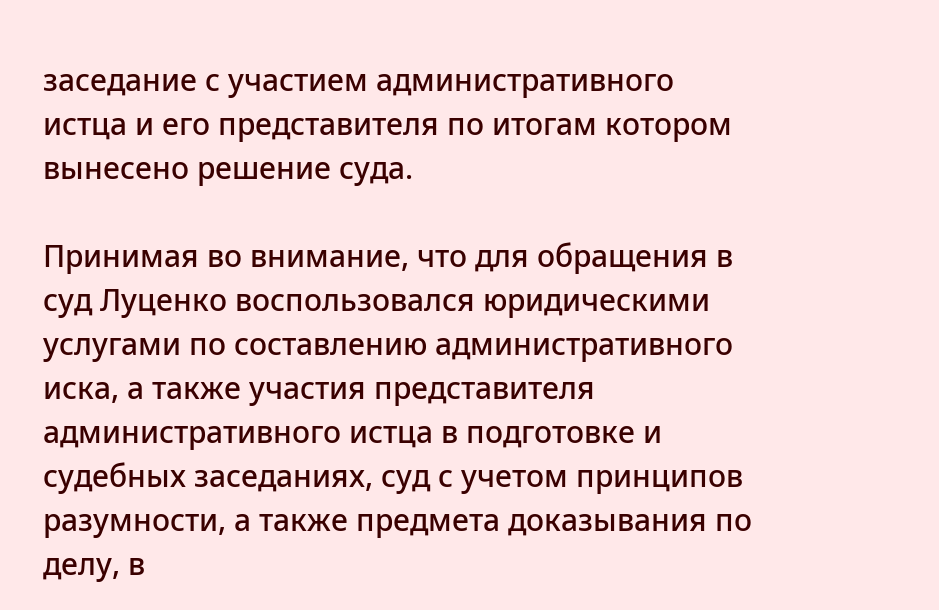заседание с участием административного истца и его представителя по итогам котором вынесено решение суда.

Принимая во внимание, что для обращения в суд Луценко воспользовался юридическими услугами по составлению административного иска, а также участия представителя административного истца в подготовке и судебных заседаниях, суд с учетом принципов разумности, а также предмета доказывания по делу, в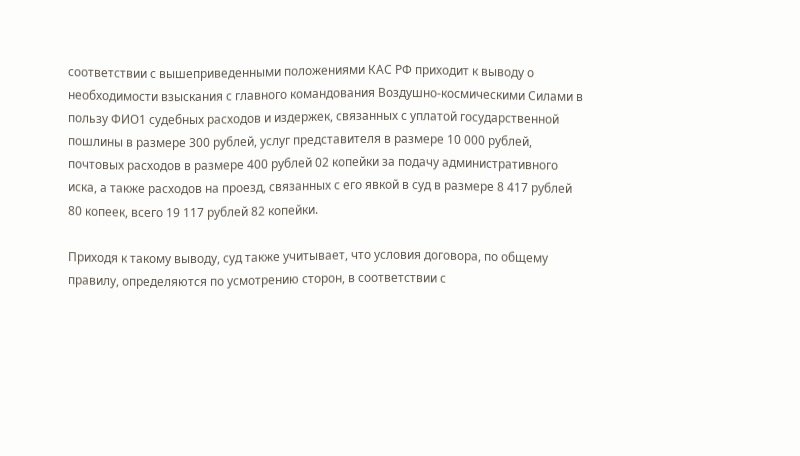соответствии с вышеприведенными положениями КАС РФ приходит к выводу о необходимости взыскания с главного командования Воздушно-космическими Силами в пользу ФИО1 судебных расходов и издержек, связанных с уплатой государственной пошлины в размере 300 рублей, услуг представителя в размере 10 000 рублей, почтовых расходов в размере 400 рублей 02 копейки за подачу административного иска, а также расходов на проезд, связанных с его явкой в суд в размере 8 417 рублей 80 копеек, всего 19 117 рублей 82 копейки.

Приходя к такому выводу, суд также учитывает, что условия договора, по общему правилу, определяются по усмотрению сторон, в соответствии с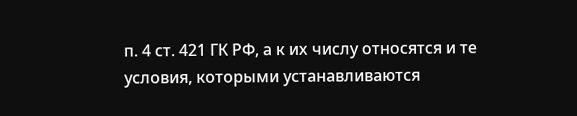п. 4 ст. 421 ГК РФ, а к их числу относятся и те условия, которыми устанавливаются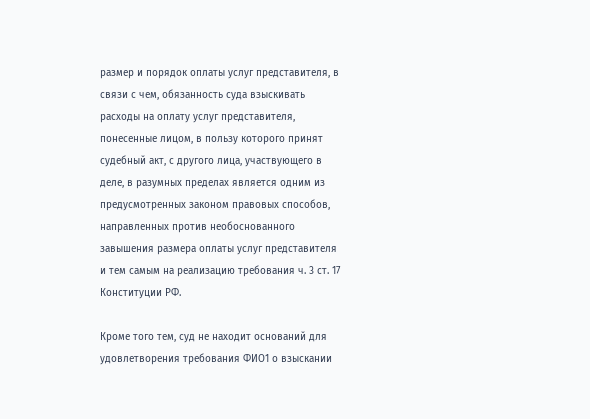размер и порядок оплаты услуг представителя, в связи с чем, обязанность суда взыскивать расходы на оплату услуг представителя, понесенные лицом, в пользу которого принят судебный акт, с другого лица, участвующего в деле, в разумных пределах является одним из предусмотренных законом правовых способов, направленных против необоснованного завышения размера оплаты услуг представителя и тем самым на реализацию требования ч. 3 ст. 17 Конституции РФ.

Кроме того тем, суд не находит оснований для удовлетворения требования ФИО1 о взыскании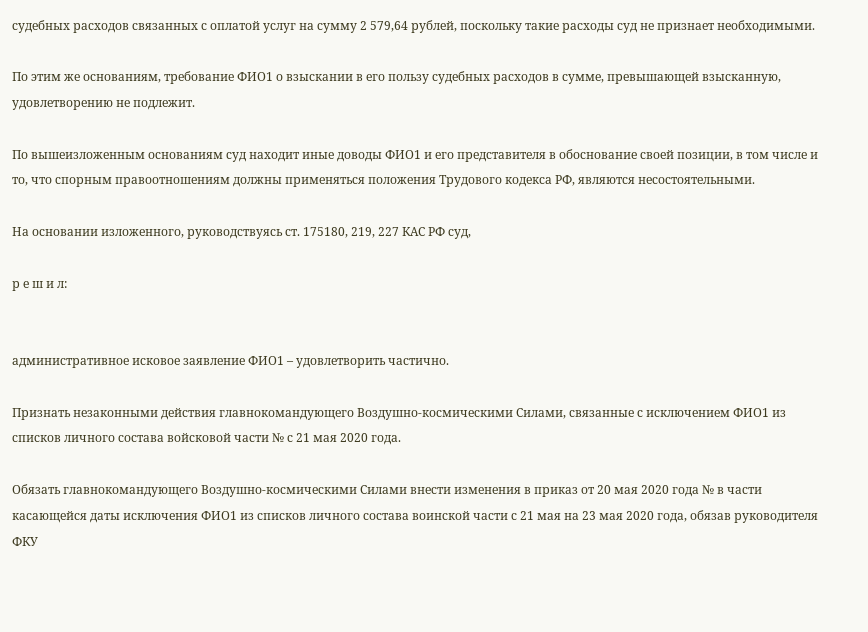судебных расходов связанных с оплатой услуг на сумму 2 579,64 рублей, поскольку такие расходы суд не признает необходимыми.

По этим же основаниям, требование ФИО1 о взыскании в его пользу судебных расходов в сумме, превышающей взысканную, удовлетворению не подлежит.

По вышеизложенным основаниям суд находит иные доводы ФИО1 и его представителя в обоснование своей позиции, в том числе и то, что спорным правоотношениям должны применяться положения Трудового кодекса РФ, являются несостоятельными.

На основании изложенного, руководствуясь ст. 175180, 219, 227 КАС РФ суд,

р е ш и л:


административное исковое заявление ФИО1 – удовлетворить частично.

Признать незаконными действия главнокомандующего Воздушно-космическими Силами, связанные с исключением ФИО1 из списков личного состава войсковой части № с 21 мая 2020 года.

Обязать главнокомандующего Воздушно-космическими Силами внести изменения в приказ от 20 мая 2020 года № в части касающейся даты исключения ФИО1 из списков личного состава воинской части с 21 мая на 23 мая 2020 года, обязав руководителя ФКУ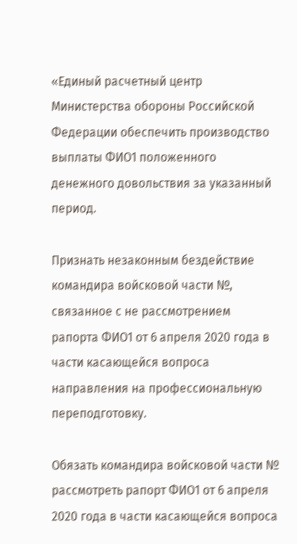«Единый расчетный центр Министерства обороны Российской Федерации обеспечить производство выплаты ФИО1 положенного денежного довольствия за указанный период.

Признать незаконным бездействие командира войсковой части №, связанное с не рассмотрением рапорта ФИО1 от 6 апреля 2020 года в части касающейся вопроса направления на профессиональную переподготовку.

Обязать командира войсковой части № рассмотреть рапорт ФИО1 от 6 апреля 2020 года в части касающейся вопроса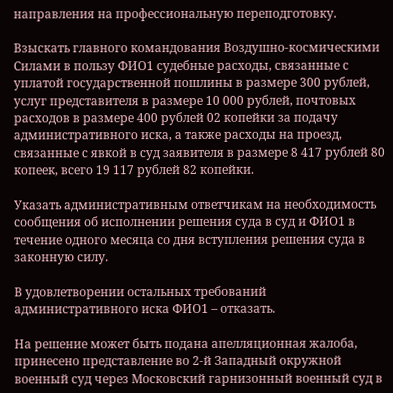направления на профессиональную переподготовку.

Взыскать главного командования Воздушно-космическими Силами в пользу ФИО1 судебные расходы, связанные с уплатой государственной пошлины в размере 300 рублей, услуг представителя в размере 10 000 рублей, почтовых расходов в размере 400 рублей 02 копейки за подачу административного иска, а также расходы на проезд, связанные с явкой в суд заявителя в размере 8 417 рублей 80 копеек, всего 19 117 рублей 82 копейки.

Указать административным ответчикам на необходимость сообщения об исполнении решения суда в суд и ФИО1 в течение одного месяца со дня вступления решения суда в законную силу.

В удовлетворении остальных требований административного иска ФИО1 – отказать.

На решение может быть подана апелляционная жалоба, принесено представление во 2-й Западный окружной военный суд через Московский гарнизонный военный суд в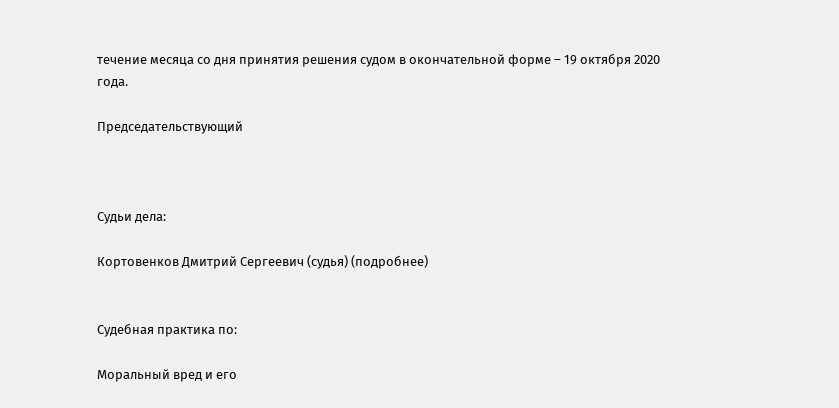течение месяца со дня принятия решения судом в окончательной форме – 19 октября 2020 года.

Председательствующий



Судьи дела:

Кортовенков Дмитрий Сергеевич (судья) (подробнее)


Судебная практика по:

Моральный вред и его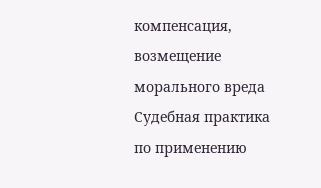компенсация, возмещение морального вреда
Судебная практика по применению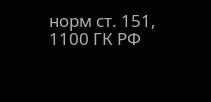норм ст. 151, 1100 ГК РФ